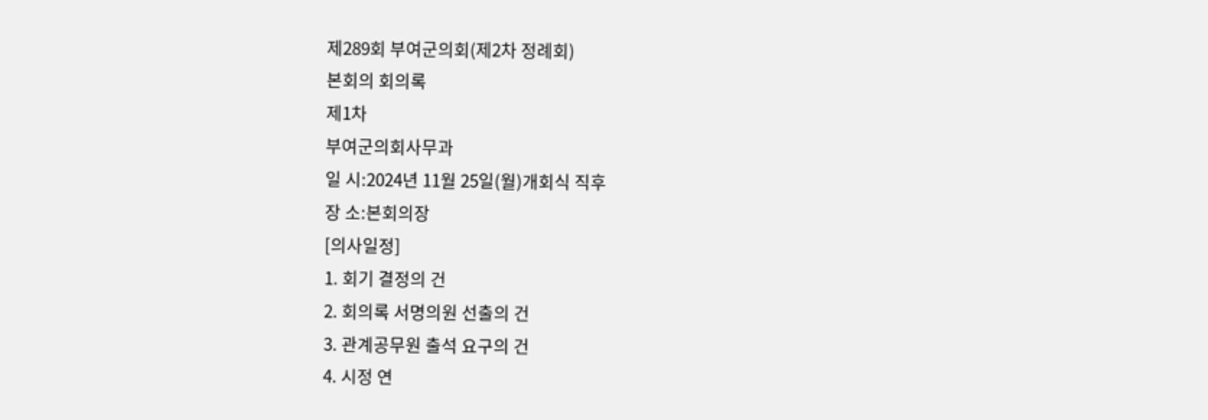제289회 부여군의회(제2차 정례회)
본회의 회의록
제1차
부여군의회사무과
일 시:2024년 11월 25일(월)개회식 직후
장 소:본회의장
[의사일정]
1. 회기 결정의 건
2. 회의록 서명의원 선출의 건
3. 관계공무원 출석 요구의 건
4. 시정 연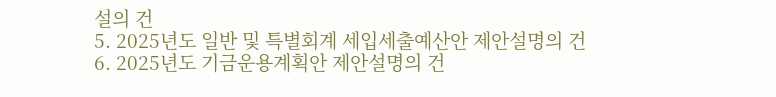설의 건
5. 2025년도 일반 및 특별회계 세입세출예산안 제안설명의 건
6. 2025년도 기금운용계획안 제안설명의 건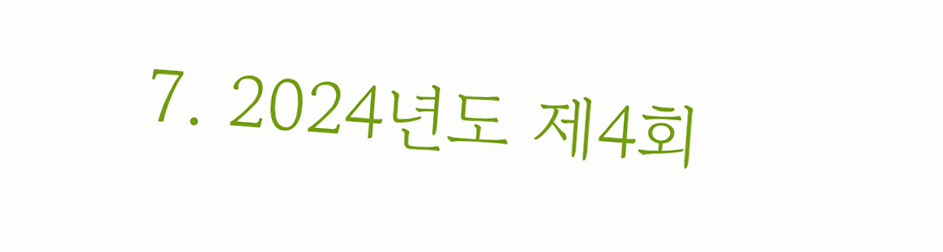7. 2024년도 제4회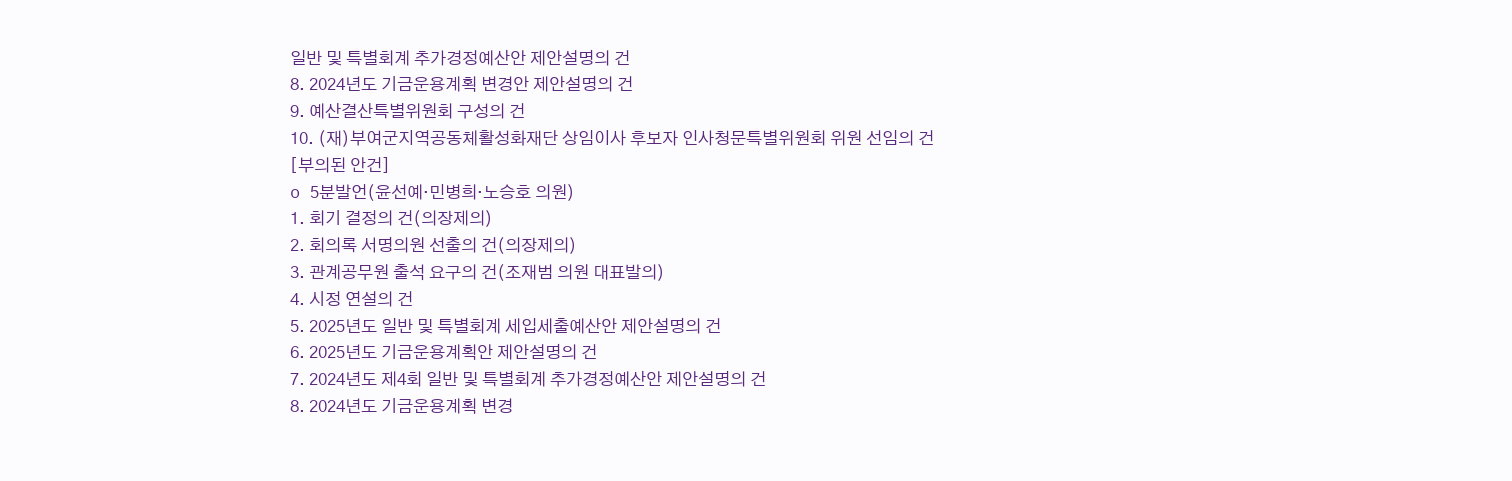일반 및 특별회계 추가경정예산안 제안설명의 건
8. 2024년도 기금운용계획 변경안 제안설명의 건
9. 예산결산특별위원회 구성의 건
10. (재)부여군지역공동체활성화재단 상임이사 후보자 인사청문특별위원회 위원 선임의 건
[부의된 안건]
o 5분발언(윤선예‧민병희‧노승호 의원)
1. 회기 결정의 건(의장제의)
2. 회의록 서명의원 선출의 건(의장제의)
3. 관계공무원 출석 요구의 건(조재범 의원 대표발의)
4. 시정 연설의 건
5. 2025년도 일반 및 특별회계 세입세출예산안 제안설명의 건
6. 2025년도 기금운용계획안 제안설명의 건
7. 2024년도 제4회 일반 및 특별회계 추가경정예산안 제안설명의 건
8. 2024년도 기금운용계획 변경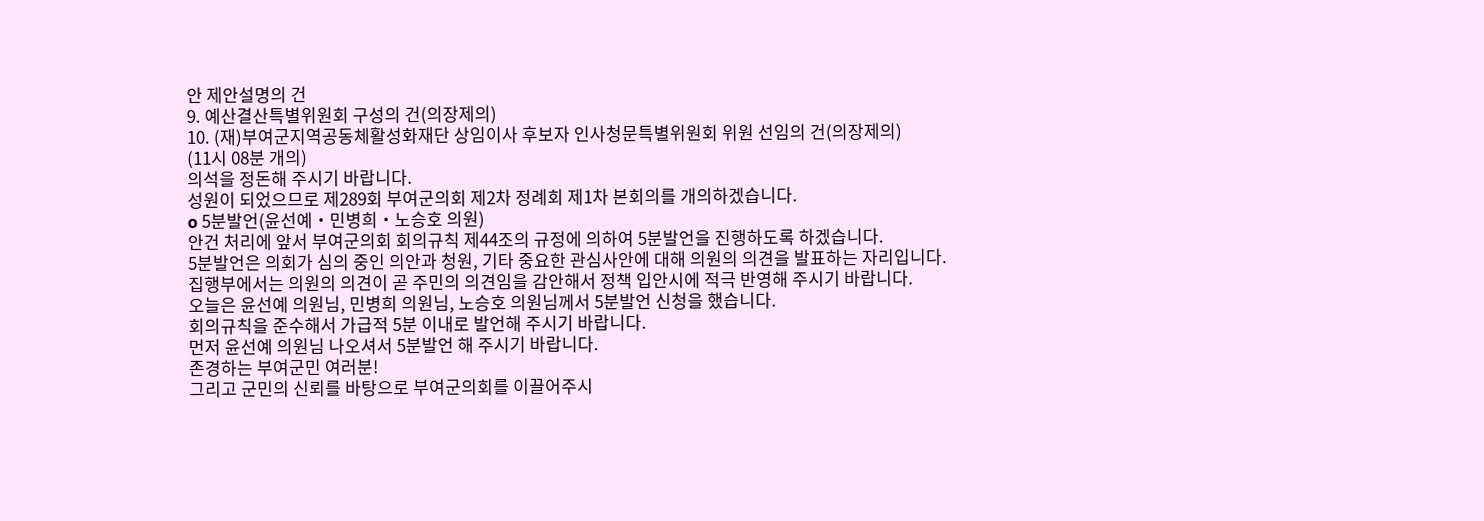안 제안설명의 건
9. 예산결산특별위원회 구성의 건(의장제의)
10. (재)부여군지역공동체활성화재단 상임이사 후보자 인사청문특별위원회 위원 선임의 건(의장제의)
(11시 08분 개의)
의석을 정돈해 주시기 바랍니다.
성원이 되었으므로 제289회 부여군의회 제2차 정례회 제1차 본회의를 개의하겠습니다.
o 5분발언(윤선예‧민병희‧노승호 의원)
안건 처리에 앞서 부여군의회 회의규칙 제44조의 규정에 의하여 5분발언을 진행하도록 하겠습니다.
5분발언은 의회가 심의 중인 의안과 청원, 기타 중요한 관심사안에 대해 의원의 의견을 발표하는 자리입니다.
집행부에서는 의원의 의견이 곧 주민의 의견임을 감안해서 정책 입안시에 적극 반영해 주시기 바랍니다.
오늘은 윤선예 의원님, 민병희 의원님, 노승호 의원님께서 5분발언 신청을 했습니다.
회의규칙을 준수해서 가급적 5분 이내로 발언해 주시기 바랍니다.
먼저 윤선예 의원님 나오셔서 5분발언 해 주시기 바랍니다.
존경하는 부여군민 여러분!
그리고 군민의 신뢰를 바탕으로 부여군의회를 이끌어주시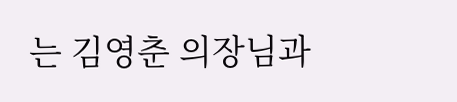는 김영춘 의장님과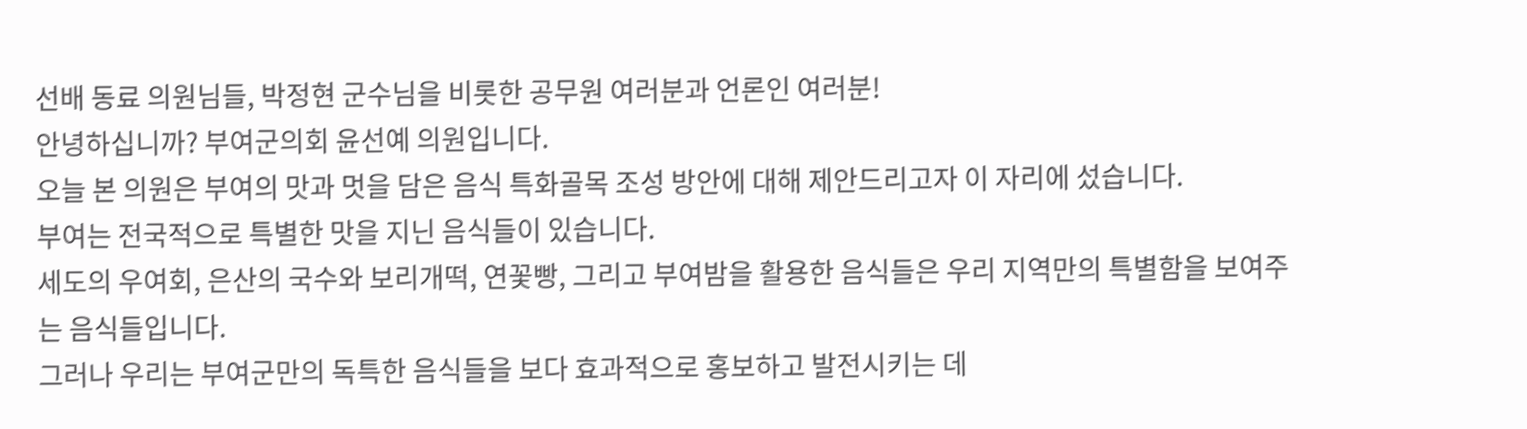선배 동료 의원님들, 박정현 군수님을 비롯한 공무원 여러분과 언론인 여러분!
안녕하십니까? 부여군의회 윤선예 의원입니다.
오늘 본 의원은 부여의 맛과 멋을 담은 음식 특화골목 조성 방안에 대해 제안드리고자 이 자리에 섰습니다.
부여는 전국적으로 특별한 맛을 지닌 음식들이 있습니다.
세도의 우여회, 은산의 국수와 보리개떡, 연꽃빵, 그리고 부여밤을 활용한 음식들은 우리 지역만의 특별함을 보여주는 음식들입니다.
그러나 우리는 부여군만의 독특한 음식들을 보다 효과적으로 홍보하고 발전시키는 데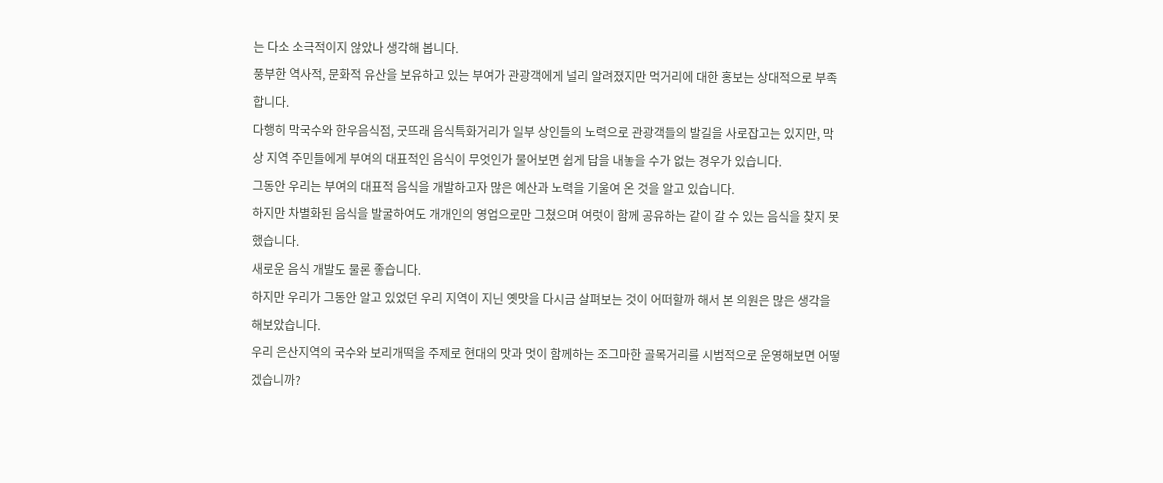는 다소 소극적이지 않았나 생각해 봅니다.
풍부한 역사적, 문화적 유산을 보유하고 있는 부여가 관광객에게 널리 알려졌지만 먹거리에 대한 홍보는 상대적으로 부족합니다.
다행히 막국수와 한우음식점, 굿뜨래 음식특화거리가 일부 상인들의 노력으로 관광객들의 발길을 사로잡고는 있지만, 막상 지역 주민들에게 부여의 대표적인 음식이 무엇인가 물어보면 쉽게 답을 내놓을 수가 없는 경우가 있습니다.
그동안 우리는 부여의 대표적 음식을 개발하고자 많은 예산과 노력을 기울여 온 것을 알고 있습니다.
하지만 차별화된 음식을 발굴하여도 개개인의 영업으로만 그쳤으며 여럿이 함께 공유하는 같이 갈 수 있는 음식을 찾지 못했습니다.
새로운 음식 개발도 물론 좋습니다.
하지만 우리가 그동안 알고 있었던 우리 지역이 지닌 옛맛을 다시금 살펴보는 것이 어떠할까 해서 본 의원은 많은 생각을 해보았습니다.
우리 은산지역의 국수와 보리개떡을 주제로 현대의 맛과 멋이 함께하는 조그마한 골목거리를 시범적으로 운영해보면 어떻겠습니까?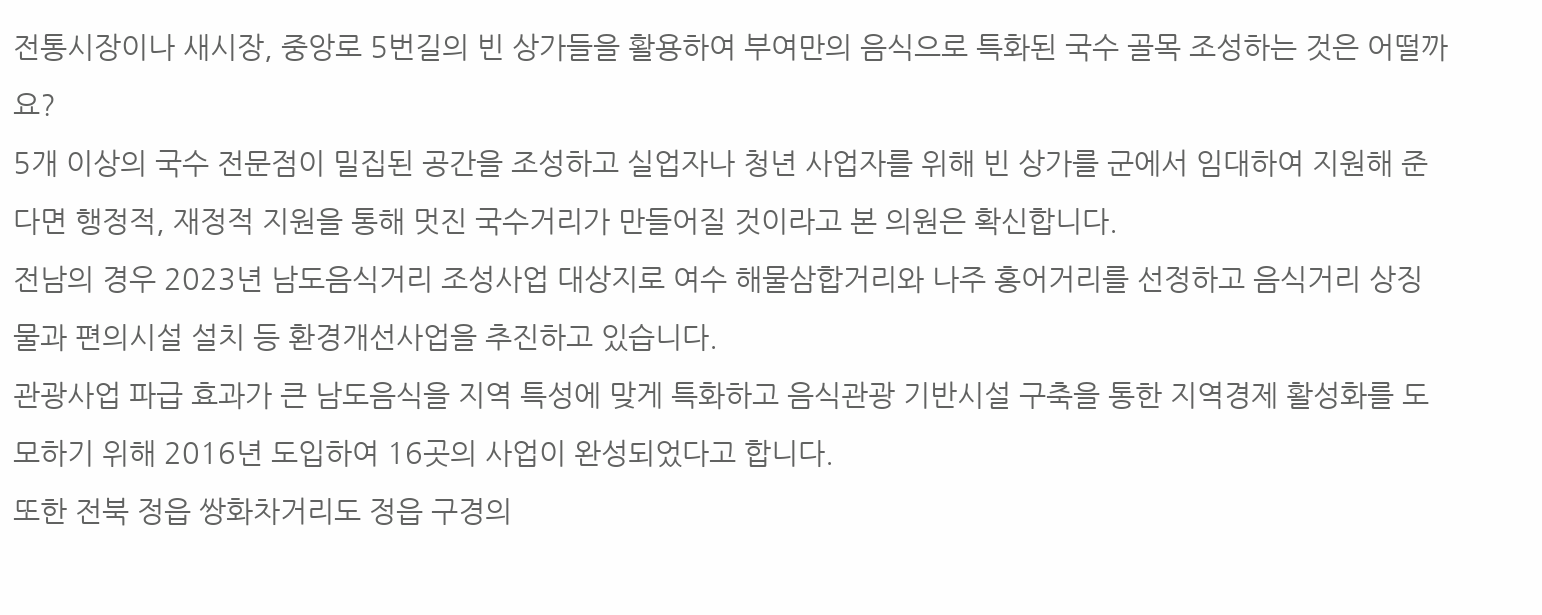전통시장이나 새시장, 중앙로 5번길의 빈 상가들을 활용하여 부여만의 음식으로 특화된 국수 골목 조성하는 것은 어떨까요?
5개 이상의 국수 전문점이 밀집된 공간을 조성하고 실업자나 청년 사업자를 위해 빈 상가를 군에서 임대하여 지원해 준다면 행정적, 재정적 지원을 통해 멋진 국수거리가 만들어질 것이라고 본 의원은 확신합니다.
전남의 경우 2023년 남도음식거리 조성사업 대상지로 여수 해물삼합거리와 나주 홍어거리를 선정하고 음식거리 상징물과 편의시설 설치 등 환경개선사업을 추진하고 있습니다.
관광사업 파급 효과가 큰 남도음식을 지역 특성에 맞게 특화하고 음식관광 기반시설 구축을 통한 지역경제 활성화를 도모하기 위해 2016년 도입하여 16곳의 사업이 완성되었다고 합니다.
또한 전북 정읍 쌍화차거리도 정읍 구경의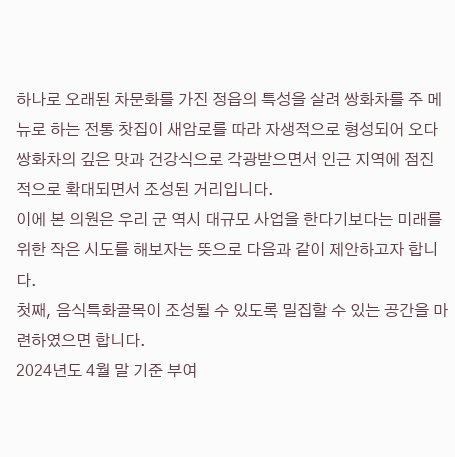하나로 오래된 차문화를 가진 정읍의 특성을 살려 쌍화차를 주 메뉴로 하는 전통 찻집이 새암로를 따라 자생적으로 형성되어 오다 쌍화차의 깊은 맛과 건강식으로 각광받으면서 인근 지역에 점진적으로 확대되면서 조성된 거리입니다.
이에 본 의원은 우리 군 역시 대규모 사업을 한다기보다는 미래를 위한 작은 시도를 해보자는 뜻으로 다음과 같이 제안하고자 합니다.
첫째, 음식특화골목이 조성될 수 있도록 밀집할 수 있는 공간을 마련하였으면 합니다.
2024년도 4월 말 기준 부여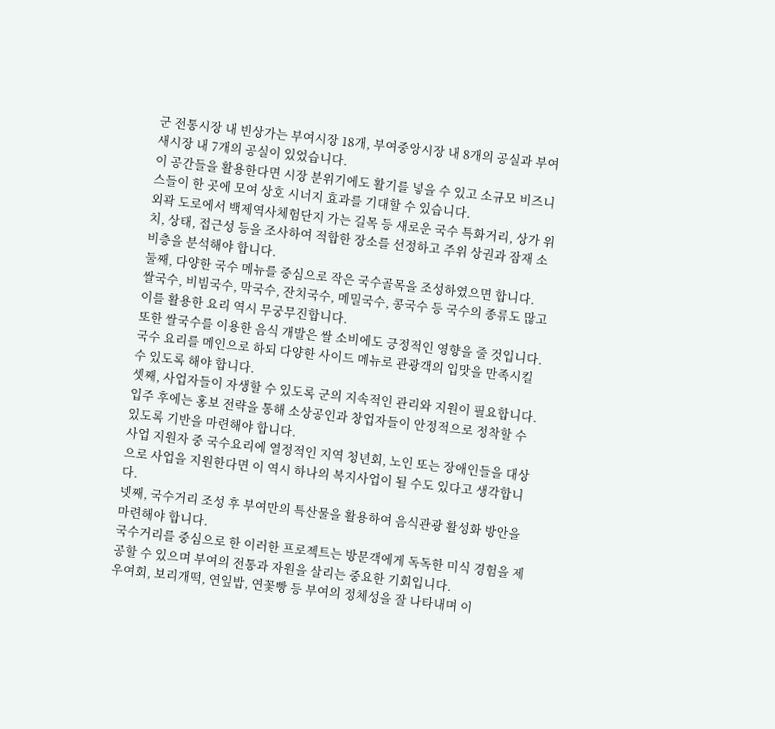군 전통시장 내 빈상가는 부여시장 18개, 부여중앙시장 내 8개의 공실과 부여 새시장 내 7개의 공실이 있었습니다.
이 공간들을 활용한다면 시장 분위기에도 활기를 넣을 수 있고 소규모 비즈니스들이 한 곳에 모여 상호 시너지 효과를 기대할 수 있습니다.
외곽 도로에서 백제역사체험단지 가는 길목 등 새로운 국수 특화거리, 상가 위치, 상태, 접근성 등을 조사하여 적합한 장소를 선정하고 주위 상권과 잠재 소비층을 분석해야 합니다.
둘째, 다양한 국수 메뉴를 중심으로 작은 국수골목을 조성하였으면 합니다.
쌀국수, 비빔국수, 막국수, 잔치국수, 메밀국수, 콩국수 등 국수의 종류도 많고 이를 활용한 요리 역시 무궁무진합니다.
또한 쌀국수를 이용한 음식 개발은 쌀 소비에도 긍정적인 영향을 줄 것입니다.
국수 요리를 메인으로 하되 다양한 사이드 메뉴로 관광객의 입맛을 만족시킬 수 있도록 해야 합니다.
셋째, 사업자들이 자생할 수 있도록 군의 지속적인 관리와 지원이 필요합니다.
입주 후에는 홍보 전략을 통해 소상공인과 창업자들이 안정적으로 정착할 수 있도록 기반을 마련해야 합니다.
사업 지원자 중 국수요리에 열정적인 지역 청년회, 노인 또는 장애인들을 대상으로 사업을 지원한다면 이 역시 하나의 복지사업이 될 수도 있다고 생각합니다.
넷째, 국수거리 조성 후 부여만의 특산물을 활용하여 음식관광 활성화 방안을 마련해야 합니다.
국수거리를 중심으로 한 이러한 프로젝트는 방문객에게 독독한 미식 경험을 제공할 수 있으며 부여의 전통과 자원을 살리는 중요한 기회입니다.
우여회, 보리개떡, 연잎밥, 연꽃빵 등 부여의 정체성을 잘 나타내며 이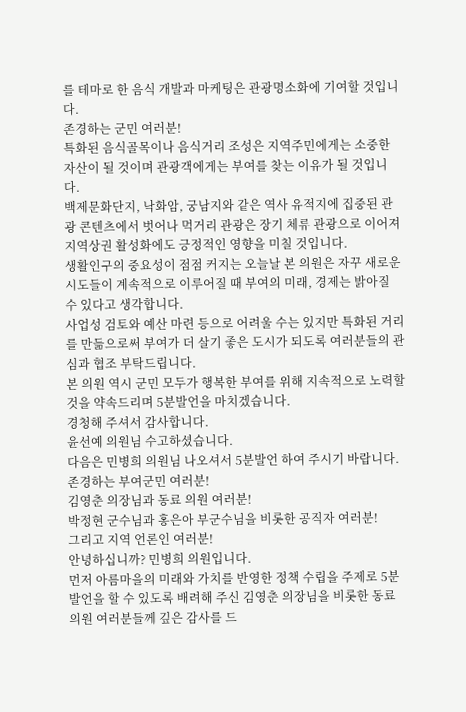를 테마로 한 음식 개발과 마케팅은 관광명소화에 기여할 것입니다.
존경하는 군민 여러분!
특화된 음식골목이나 음식거리 조성은 지역주민에게는 소중한 자산이 될 것이며 관광객에게는 부여를 찾는 이유가 될 것입니다.
백제문화단지, 낙화암, 궁남지와 같은 역사 유적지에 집중된 관광 콘텐츠에서 벗어나 먹거리 관광은 장기 체류 관광으로 이어져 지역상권 활성화에도 긍정적인 영향을 미칠 것입니다.
생활인구의 중요성이 점점 커지는 오늘날 본 의원은 자꾸 새로운 시도들이 계속적으로 이루어질 때 부여의 미래, 경제는 밝아질 수 있다고 생각합니다.
사업성 검토와 예산 마련 등으로 어려울 수는 있지만 특화된 거리를 만듦으로써 부여가 더 살기 좋은 도시가 되도록 여러분들의 관심과 협조 부탁드립니다.
본 의원 역시 군민 모두가 행복한 부여를 위해 지속적으로 노력할 것을 약속드리며 5분발언을 마치겠습니다.
경청해 주셔서 감사합니다.
윤선예 의원님 수고하셨습니다.
다음은 민병희 의원님 나오셔서 5분발언 하여 주시기 바랍니다.
존경하는 부여군민 여러분!
김영춘 의장님과 동료 의원 여러분!
박정현 군수님과 홍은아 부군수님을 비롯한 공직자 여러분!
그리고 지역 언론인 여러분!
안녕하십니까? 민병희 의원입니다.
먼저 아름마을의 미래와 가치를 반영한 정책 수립을 주제로 5분발언을 할 수 있도록 배려해 주신 김영춘 의장님을 비롯한 동료 의원 여러분들께 깊은 감사를 드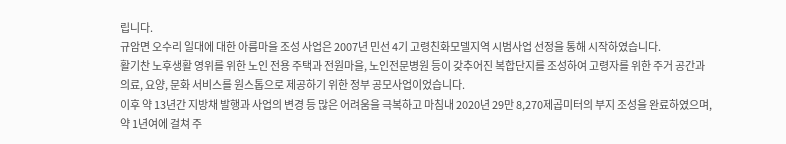립니다.
규암면 오수리 일대에 대한 아름마을 조성 사업은 2007년 민선 4기 고령친화모델지역 시범사업 선정을 통해 시작하였습니다.
활기찬 노후생활 영위를 위한 노인 전용 주택과 전원마을, 노인전문병원 등이 갖추어진 복합단지를 조성하여 고령자를 위한 주거 공간과 의료, 요양, 문화 서비스를 원스톱으로 제공하기 위한 정부 공모사업이었습니다.
이후 약 13년간 지방채 발행과 사업의 변경 등 많은 어려움을 극복하고 마침내 2020년 29만 8,270제곱미터의 부지 조성을 완료하였으며, 약 1년여에 걸쳐 주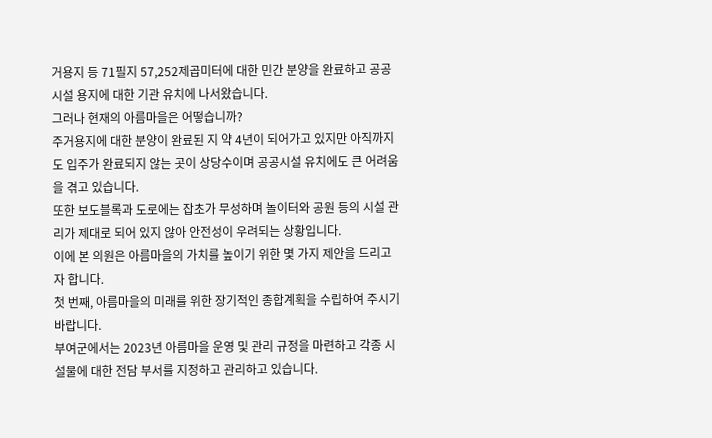거용지 등 71필지 57,252제곱미터에 대한 민간 분양을 완료하고 공공시설 용지에 대한 기관 유치에 나서왔습니다.
그러나 현재의 아름마을은 어떻습니까?
주거용지에 대한 분양이 완료된 지 약 4년이 되어가고 있지만 아직까지도 입주가 완료되지 않는 곳이 상당수이며 공공시설 유치에도 큰 어려움을 겪고 있습니다.
또한 보도블록과 도로에는 잡초가 무성하며 놀이터와 공원 등의 시설 관리가 제대로 되어 있지 않아 안전성이 우려되는 상황입니다.
이에 본 의원은 아름마을의 가치를 높이기 위한 몇 가지 제안을 드리고자 합니다.
첫 번째, 아름마을의 미래를 위한 장기적인 종합계획을 수립하여 주시기 바랍니다.
부여군에서는 2023년 아름마을 운영 및 관리 규정을 마련하고 각종 시설물에 대한 전담 부서를 지정하고 관리하고 있습니다.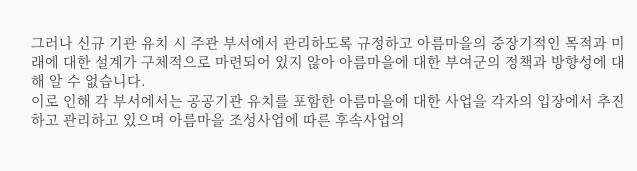그러나 신규 기관 유치 시 주관 부서에서 관리하도록 규정하고 아름마을의 중장기적인 목적과 미래에 대한 설계가 구체적으로 마련되어 있지 않아 아름마을에 대한 부여군의 정책과 방향성에 대해 알 수 없습니다.
이로 인해 각 부서에서는 공공기관 유치를 포함한 아름마을에 대한 사업을 각자의 입장에서 추진하고 관리하고 있으며 아름마을 조성사업에 따른 후속사업의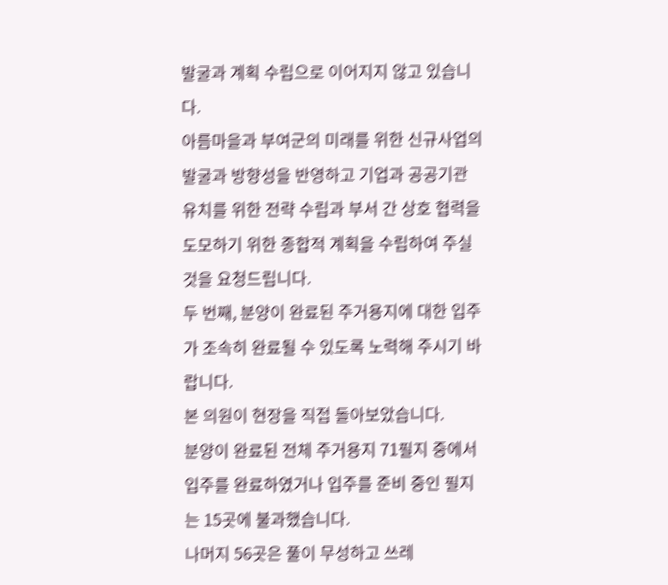발굴과 계획 수립으로 이어지지 않고 있습니다.
아름마을과 부여군의 미래를 위한 신규사업의 발굴과 방향성을 반영하고 기업과 공공기관 유치를 위한 전략 수립과 부서 간 상호 협력을 도모하기 위한 종합적 계획을 수립하여 주실 것을 요청드립니다.
두 번째, 분양이 완료된 주거용지에 대한 입주가 조속히 완료될 수 있도록 노력해 주시기 바랍니다.
본 의원이 현장을 직접 돌아보았습니다.
분양이 완료된 전체 주거용지 71필지 중에서 입주를 완료하였거나 입주를 준비 중인 필지는 15곳에 불과했습니다.
나머지 56곳은 풀이 무성하고 쓰레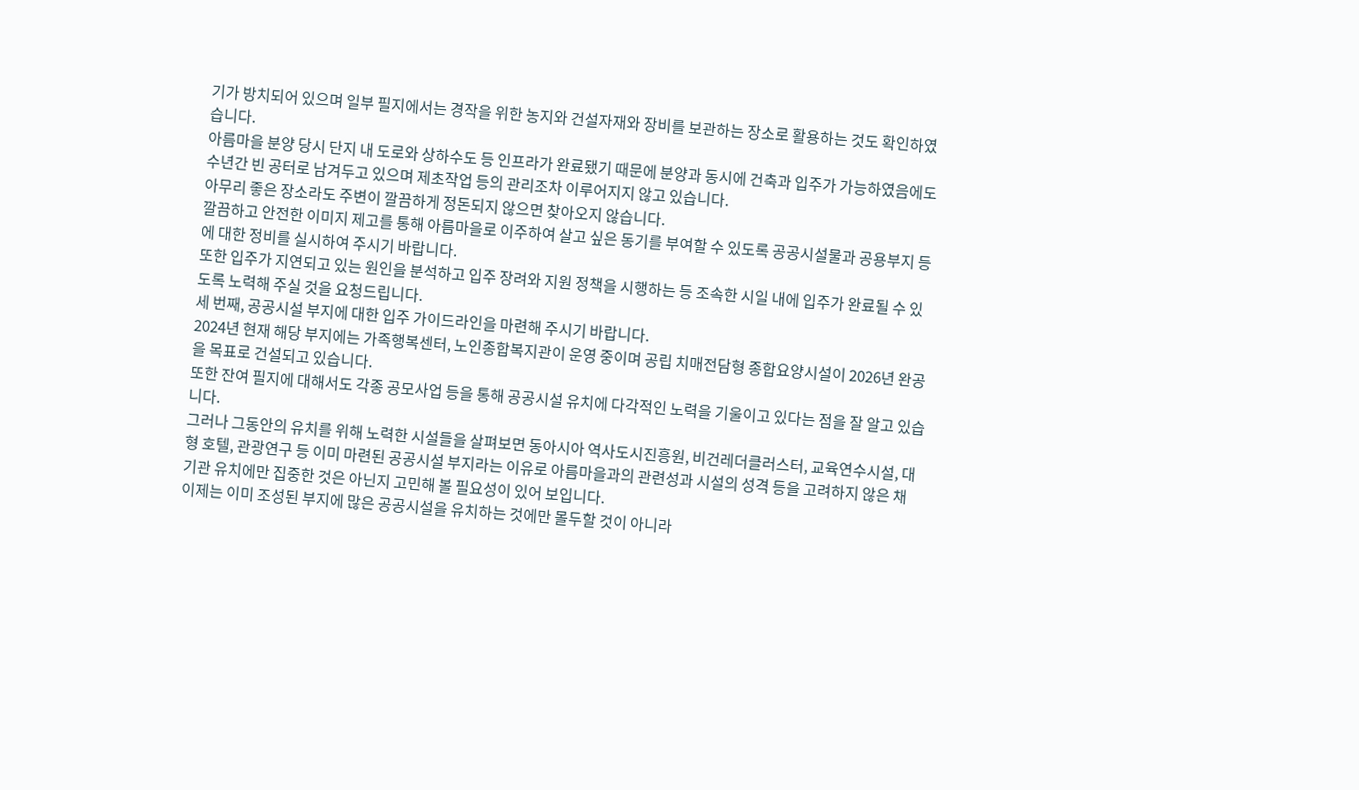기가 방치되어 있으며 일부 필지에서는 경작을 위한 농지와 건설자재와 장비를 보관하는 장소로 활용하는 것도 확인하였습니다.
아름마을 분양 당시 단지 내 도로와 상하수도 등 인프라가 완료됐기 때문에 분양과 동시에 건축과 입주가 가능하였음에도 수년간 빈 공터로 남겨두고 있으며 제초작업 등의 관리조차 이루어지지 않고 있습니다.
아무리 좋은 장소라도 주변이 깔끔하게 정돈되지 않으면 찾아오지 않습니다.
깔끔하고 안전한 이미지 제고를 통해 아름마을로 이주하여 살고 싶은 동기를 부여할 수 있도록 공공시설물과 공용부지 등에 대한 정비를 실시하여 주시기 바랍니다.
또한 입주가 지연되고 있는 원인을 분석하고 입주 장려와 지원 정책을 시행하는 등 조속한 시일 내에 입주가 완료될 수 있도록 노력해 주실 것을 요청드립니다.
세 번째, 공공시설 부지에 대한 입주 가이드라인을 마련해 주시기 바랍니다.
2024년 현재 해당 부지에는 가족행복센터, 노인종합복지관이 운영 중이며 공립 치매전담형 종합요양시설이 2026년 완공을 목표로 건설되고 있습니다.
또한 잔여 필지에 대해서도 각종 공모사업 등을 통해 공공시설 유치에 다각적인 노력을 기울이고 있다는 점을 잘 알고 있습니다.
그러나 그동안의 유치를 위해 노력한 시설들을 살펴보면 동아시아 역사도시진흥원, 비건레더클러스터, 교육연수시설, 대형 호텔, 관광연구 등 이미 마련된 공공시설 부지라는 이유로 아름마을과의 관련성과 시설의 성격 등을 고려하지 않은 채 기관 유치에만 집중한 것은 아닌지 고민해 볼 필요성이 있어 보입니다.
이제는 이미 조성된 부지에 많은 공공시설을 유치하는 것에만 몰두할 것이 아니라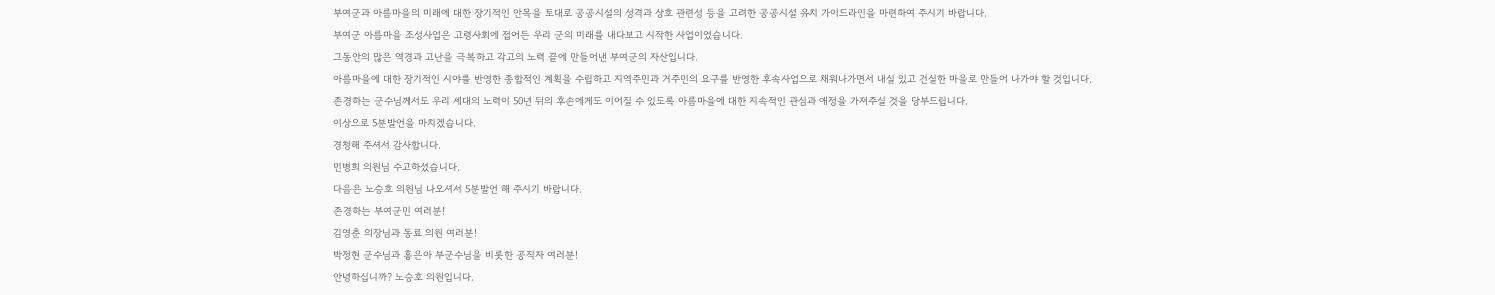부여군과 아름마을의 미래에 대한 장기적인 안목을 토대로 공공시설의 성격과 상호 관련성 등을 고려한 공공시설 유치 가이드라인을 마련하여 주시기 바랍니다.
부여군 아름마을 조성사업은 고령사회에 접어든 우리 군의 미래를 내다보고 시작한 사업이었습니다.
그동안의 많은 역경과 고난을 극복하고 각고의 노력 끝에 만들어낸 부여군의 자산입니다.
아름마을에 대한 장기적인 시야를 반영한 종합적인 계획을 수립하고 지역주민과 거주민의 요구를 반영한 후속사업으로 채워나가면서 내실 있고 건실한 마을로 만들어 나가야 할 것입니다.
존경하는 군수님께서도 우리 세대의 노력이 50년 뒤의 후손에게도 이어질 수 있도록 아름마을에 대한 지속적인 관심과 애정을 가져주실 것을 당부드립니다.
이상으로 5분발언을 마치겠습니다.
경청해 주셔서 감사합니다.
민병희 의원님 수고하셨습니다.
다음은 노승호 의원님 나오셔서 5분발언 해 주시기 바랍니다.
존경하는 부여군민 여러분!
김영춘 의장님과 동료 의원 여러분!
박정현 군수님과 홍은아 부군수님을 비롯한 공직자 여러분!
안녕하십니까? 노승호 의원입니다.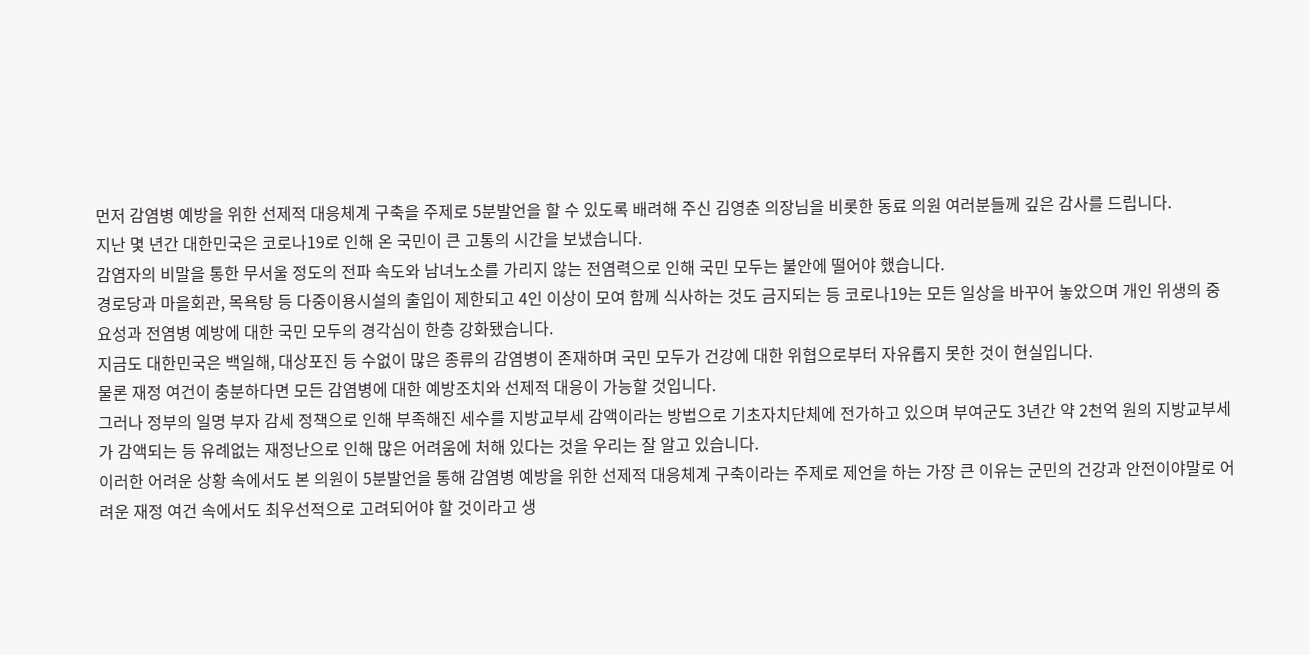먼저 감염병 예방을 위한 선제적 대응체계 구축을 주제로 5분발언을 할 수 있도록 배려해 주신 김영춘 의장님을 비롯한 동료 의원 여러분들께 깊은 감사를 드립니다.
지난 몇 년간 대한민국은 코로나19로 인해 온 국민이 큰 고통의 시간을 보냈습니다.
감염자의 비말을 통한 무서울 정도의 전파 속도와 남녀노소를 가리지 않는 전염력으로 인해 국민 모두는 불안에 떨어야 했습니다.
경로당과 마을회관, 목욕탕 등 다중이용시설의 출입이 제한되고 4인 이상이 모여 함께 식사하는 것도 금지되는 등 코로나19는 모든 일상을 바꾸어 놓았으며 개인 위생의 중요성과 전염병 예방에 대한 국민 모두의 경각심이 한층 강화됐습니다.
지금도 대한민국은 백일해, 대상포진 등 수없이 많은 종류의 감염병이 존재하며 국민 모두가 건강에 대한 위협으로부터 자유롭지 못한 것이 현실입니다.
물론 재정 여건이 충분하다면 모든 감염병에 대한 예방조치와 선제적 대응이 가능할 것입니다.
그러나 정부의 일명 부자 감세 정책으로 인해 부족해진 세수를 지방교부세 감액이라는 방법으로 기초자치단체에 전가하고 있으며 부여군도 3년간 약 2천억 원의 지방교부세가 감액되는 등 유례없는 재정난으로 인해 많은 어려움에 처해 있다는 것을 우리는 잘 알고 있습니다.
이러한 어려운 상황 속에서도 본 의원이 5분발언을 통해 감염병 예방을 위한 선제적 대응체계 구축이라는 주제로 제언을 하는 가장 큰 이유는 군민의 건강과 안전이야말로 어려운 재정 여건 속에서도 최우선적으로 고려되어야 할 것이라고 생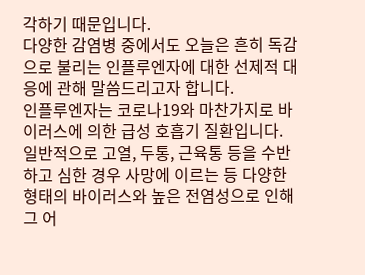각하기 때문입니다.
다양한 감염병 중에서도 오늘은 흔히 독감으로 불리는 인플루엔자에 대한 선제적 대응에 관해 말씀드리고자 합니다.
인플루엔자는 코로나19와 마찬가지로 바이러스에 의한 급성 호흡기 질환입니다.
일반적으로 고열, 두통, 근육통 등을 수반하고 심한 경우 사망에 이르는 등 다양한 형태의 바이러스와 높은 전염성으로 인해 그 어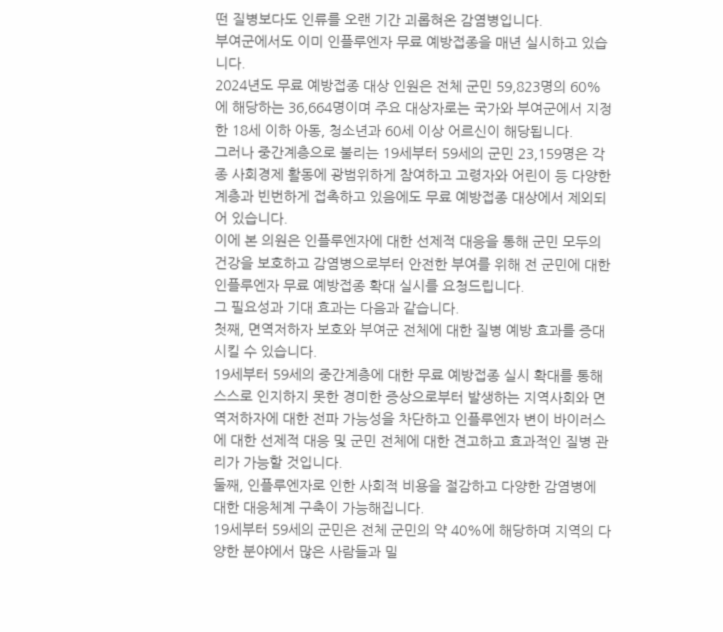떤 질병보다도 인류를 오랜 기간 괴롭혀온 감염병입니다.
부여군에서도 이미 인플루엔자 무료 예방접종을 매년 실시하고 있습니다.
2024년도 무료 예방접종 대상 인원은 전체 군민 59,823명의 60%에 해당하는 36,664명이며 주요 대상자로는 국가와 부여군에서 지정한 18세 이하 아동, 청소년과 60세 이상 어르신이 해당됩니다.
그러나 중간계층으로 불리는 19세부터 59세의 군민 23,159명은 각종 사회경제 활동에 광범위하게 참여하고 고령자와 어린이 등 다양한 계층과 빈번하게 접촉하고 있음에도 무료 예방접종 대상에서 제외되어 있습니다.
이에 본 의원은 인플루엔자에 대한 선제적 대응을 통해 군민 모두의 건강을 보호하고 감염병으로부터 안전한 부여를 위해 전 군민에 대한 인플루엔자 무료 예방접종 확대 실시를 요청드립니다.
그 필요성과 기대 효과는 다음과 같습니다.
첫째, 면역저하자 보호와 부여군 전체에 대한 질병 예방 효과를 증대시킬 수 있습니다.
19세부터 59세의 중간계층에 대한 무료 예방접종 실시 확대를 통해 스스로 인지하지 못한 경미한 증상으로부터 발생하는 지역사회와 면역저하자에 대한 전파 가능성을 차단하고 인플루엔자 변이 바이러스에 대한 선제적 대응 및 군민 전체에 대한 견고하고 효과적인 질병 관리가 가능할 것입니다.
둘째, 인플루엔자로 인한 사회적 비용을 절감하고 다양한 감염병에 대한 대응체계 구축이 가능해집니다.
19세부터 59세의 군민은 전체 군민의 약 40%에 해당하며 지역의 다양한 분야에서 많은 사람들과 밀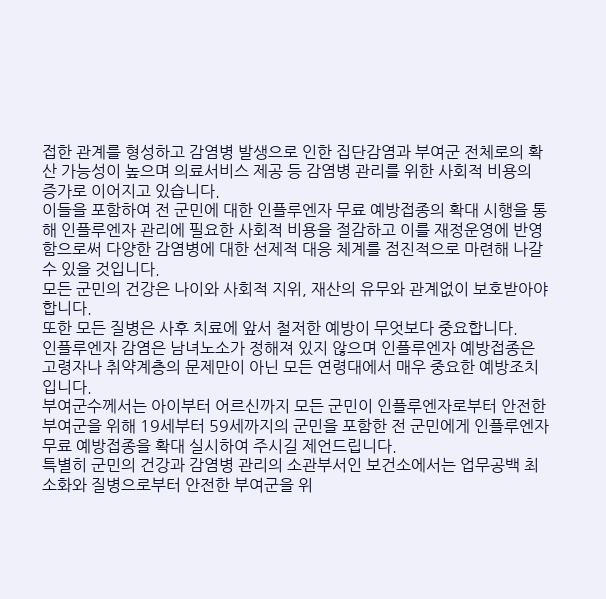접한 관계를 형성하고 감염병 발생으로 인한 집단감염과 부여군 전체로의 확산 가능성이 높으며 의료서비스 제공 등 감염병 관리를 위한 사회적 비용의 증가로 이어지고 있습니다.
이들을 포함하여 전 군민에 대한 인플루엔자 무료 예방접종의 확대 시행을 통해 인플루엔자 관리에 필요한 사회적 비용을 절감하고 이를 재정운영에 반영함으로써 다양한 감염병에 대한 선제적 대응 체계를 점진적으로 마련해 나갈 수 있을 것입니다.
모든 군민의 건강은 나이와 사회적 지위, 재산의 유무와 관계없이 보호받아야 합니다.
또한 모든 질병은 사후 치료에 앞서 철저한 예방이 무엇보다 중요합니다.
인플루엔자 감염은 남녀노소가 정해져 있지 않으며 인플루엔자 예방접종은 고령자나 취약계층의 문제만이 아닌 모든 연령대에서 매우 중요한 예방조치입니다.
부여군수께서는 아이부터 어르신까지 모든 군민이 인플루엔자로부터 안전한 부여군을 위해 19세부터 59세까지의 군민을 포함한 전 군민에게 인플루엔자 무료 예방접종을 확대 실시하여 주시길 제언드립니다.
특별히 군민의 건강과 감염병 관리의 소관부서인 보건소에서는 업무공백 최소화와 질병으로부터 안전한 부여군을 위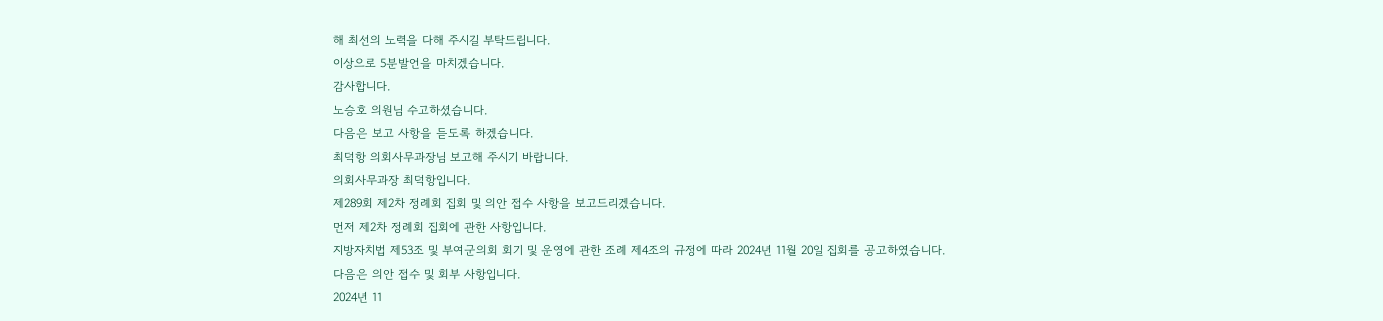해 최선의 노력을 다해 주시길 부탁드립니다.
이상으로 5분발언을 마치겠습니다.
감사합니다.
노승호 의원님 수고하셨습니다.
다음은 보고 사항을 듣도록 하겠습니다.
최덕항 의회사무과장님 보고해 주시기 바랍니다.
의회사무과장 최덕항입니다.
제289회 제2차 정례회 집회 및 의안 접수 사항을 보고드리겠습니다.
먼저 제2차 정례회 집회에 관한 사항입니다.
지방자치법 제53조 및 부여군의회 회기 및 운영에 관한 조례 제4조의 규정에 따라 2024년 11월 20일 집회를 공고하였습니다.
다음은 의안 접수 및 회부 사항입니다.
2024년 11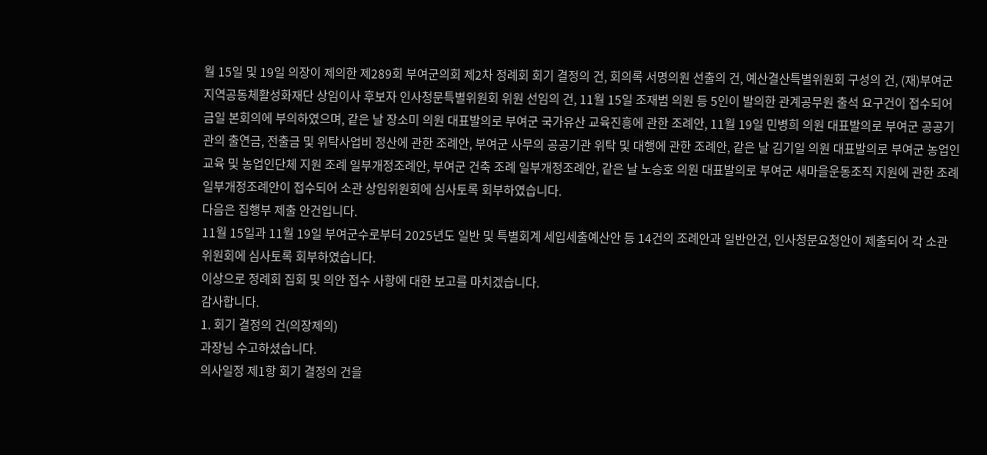월 15일 및 19일 의장이 제의한 제289회 부여군의회 제2차 정례회 회기 결정의 건, 회의록 서명의원 선출의 건, 예산결산특별위원회 구성의 건, (재)부여군지역공동체활성화재단 상임이사 후보자 인사청문특별위원회 위원 선임의 건, 11월 15일 조재범 의원 등 5인이 발의한 관계공무원 출석 요구건이 접수되어 금일 본회의에 부의하였으며, 같은 날 장소미 의원 대표발의로 부여군 국가유산 교육진흥에 관한 조례안, 11월 19일 민병희 의원 대표발의로 부여군 공공기관의 출연금, 전출금 및 위탁사업비 정산에 관한 조례안, 부여군 사무의 공공기관 위탁 및 대행에 관한 조례안, 같은 날 김기일 의원 대표발의로 부여군 농업인 교육 및 농업인단체 지원 조례 일부개정조례안, 부여군 건축 조례 일부개정조례안, 같은 날 노승호 의원 대표발의로 부여군 새마을운동조직 지원에 관한 조례 일부개정조례안이 접수되어 소관 상임위원회에 심사토록 회부하였습니다.
다음은 집행부 제출 안건입니다.
11월 15일과 11월 19일 부여군수로부터 2025년도 일반 및 특별회계 세입세출예산안 등 14건의 조례안과 일반안건, 인사청문요청안이 제출되어 각 소관 위원회에 심사토록 회부하였습니다.
이상으로 정례회 집회 및 의안 접수 사항에 대한 보고를 마치겠습니다.
감사합니다.
1. 회기 결정의 건(의장제의)
과장님 수고하셨습니다.
의사일정 제1항 회기 결정의 건을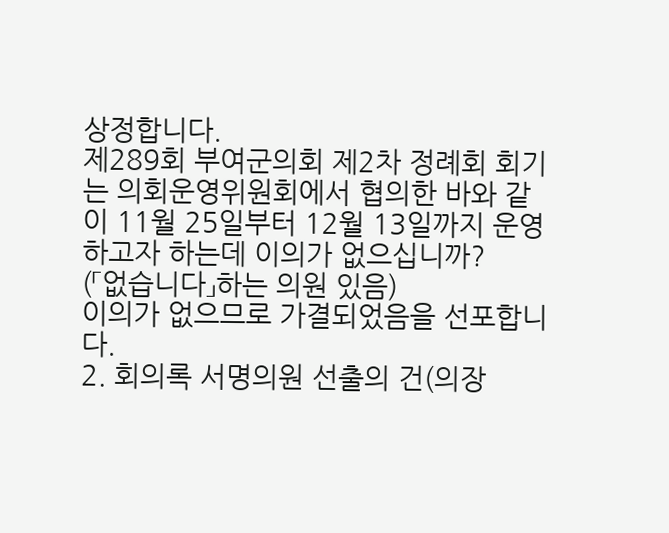상정합니다.
제289회 부여군의회 제2차 정례회 회기는 의회운영위원회에서 협의한 바와 같이 11월 25일부터 12월 13일까지 운영하고자 하는데 이의가 없으십니까?
(「없습니다」하는 의원 있음)
이의가 없으므로 가결되었음을 선포합니다.
2. 회의록 서명의원 선출의 건(의장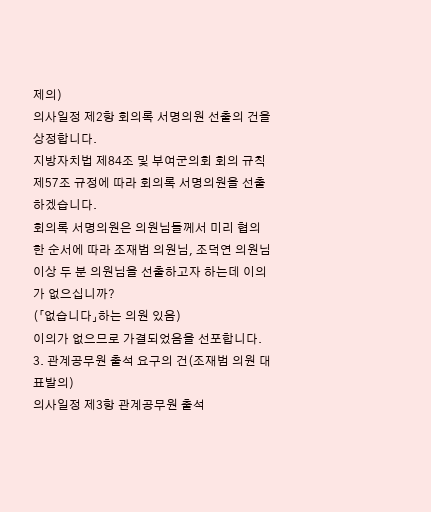제의)
의사일정 제2항 회의록 서명의원 선출의 건을 상정합니다.
지방자치법 제84조 및 부여군의회 회의 규칙 제57조 규정에 따라 회의록 서명의원을 선출하겠습니다.
회의록 서명의원은 의원님들께서 미리 협의한 순서에 따라 조재범 의원님, 조덕연 의원님 이상 두 분 의원님을 선출하고자 하는데 이의가 없으십니까?
(「없습니다」하는 의원 있음)
이의가 없으므로 가결되었음을 선포합니다.
3. 관계공무원 출석 요구의 건(조재범 의원 대표발의)
의사일정 제3항 관계공무원 출석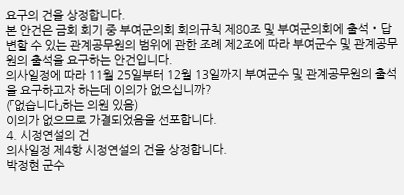요구의 건을 상정합니다.
본 안건은 금회 회기 중 부여군의회 회의규칙 제80조 및 부여군의회에 출석‧답변할 수 있는 관계공무원의 범위에 관한 조례 제2조에 따라 부여군수 및 관계공무원의 출석을 요구하는 안건입니다.
의사일정에 따라 11월 25일부터 12월 13일까지 부여군수 및 관계공무원의 출석을 요구하고자 하는데 이의가 없으십니까?
(「없습니다」하는 의원 있음)
이의가 없으므로 가결되었음을 선포합니다.
4. 시정연설의 건
의사일정 제4항 시정연설의 건을 상정합니다.
박정현 군수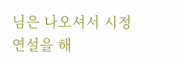님은 나오셔서 시정연설을 해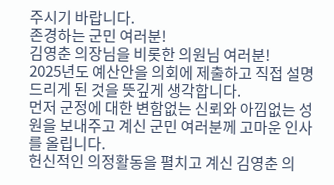주시기 바랍니다.
존경하는 군민 여러분!
김영춘 의장님을 비롯한 의원님 여러분!
2025년도 예산안을 의회에 제출하고 직접 설명드리게 된 것을 뜻깊게 생각합니다.
먼저 군정에 대한 변함없는 신뢰와 아낌없는 성원을 보내주고 계신 군민 여러분께 고마운 인사를 올립니다.
헌신적인 의정활동을 펼치고 계신 김영춘 의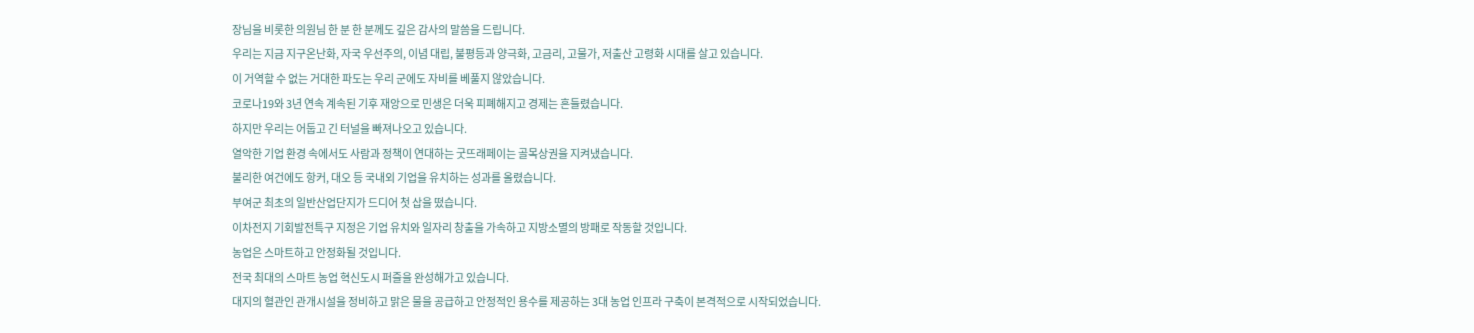장님을 비롯한 의원님 한 분 한 분께도 깊은 감사의 말씀을 드립니다.
우리는 지금 지구온난화, 자국 우선주의, 이념 대립, 불평등과 양극화, 고금리, 고물가, 저출산 고령화 시대를 살고 있습니다.
이 거역할 수 없는 거대한 파도는 우리 군에도 자비를 베풀지 않았습니다.
코로나19와 3년 연속 계속된 기후 재앙으로 민생은 더욱 피폐해지고 경제는 흔들렸습니다.
하지만 우리는 어둡고 긴 터널을 빠져나오고 있습니다.
열악한 기업 환경 속에서도 사람과 정책이 연대하는 굿뜨래페이는 골목상권을 지켜냈습니다.
불리한 여건에도 항커, 대오 등 국내외 기업을 유치하는 성과를 올렸습니다.
부여군 최초의 일반산업단지가 드디어 첫 삽을 떴습니다.
이차전지 기회발전특구 지정은 기업 유치와 일자리 창출을 가속하고 지방소멸의 방패로 작동할 것입니다.
농업은 스마트하고 안정화될 것입니다.
전국 최대의 스마트 농업 혁신도시 퍼즐을 완성해가고 있습니다.
대지의 혈관인 관개시설을 정비하고 맑은 물을 공급하고 안정적인 용수를 제공하는 3대 농업 인프라 구축이 본격적으로 시작되었습니다.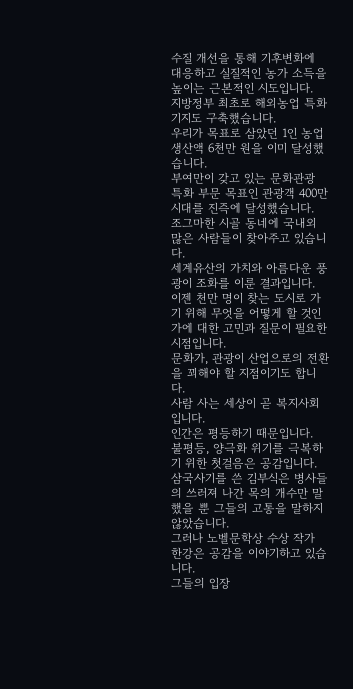수질 개선을 통해 기후변화에 대응하고 실질적인 농가 소득을 높이는 근본적인 시도입니다.
지방정부 최초로 해외농업 특화기지도 구축했습니다.
우리가 목표로 삼았던 1인 농업생산액 6천만 원을 이미 달성했습니다.
부여만이 갖고 있는 문화관광 특화 부문 목표인 관광객 400만 시대를 진즉에 달성했습니다.
조그마한 시골 동네에 국내외 많은 사람들이 찾아주고 있습니다.
세계유산의 가치와 아름다운 풍광이 조화를 이룬 결과입니다.
이젠 천만 명이 찾는 도시로 가기 위해 무엇을 어떻게 할 것인가에 대한 고민과 질문이 필요한 시점입니다.
문화가, 관광이 산업으로의 전환을 꾀해야 할 지점이기도 합니다.
사람 사는 세상이 곧 복지사회입니다.
인간은 평등하기 때문입니다.
불평등, 양극화 위기를 극복하기 위한 첫걸음은 공감입니다.
삼국사기를 쓴 김부식은 병사들의 쓰러져 나간 목의 개수만 말했을 뿐 그들의 고통을 말하지 않았습니다.
그러나 노벨문학상 수상 작가 한강은 공감을 이야기하고 있습니다.
그들의 입장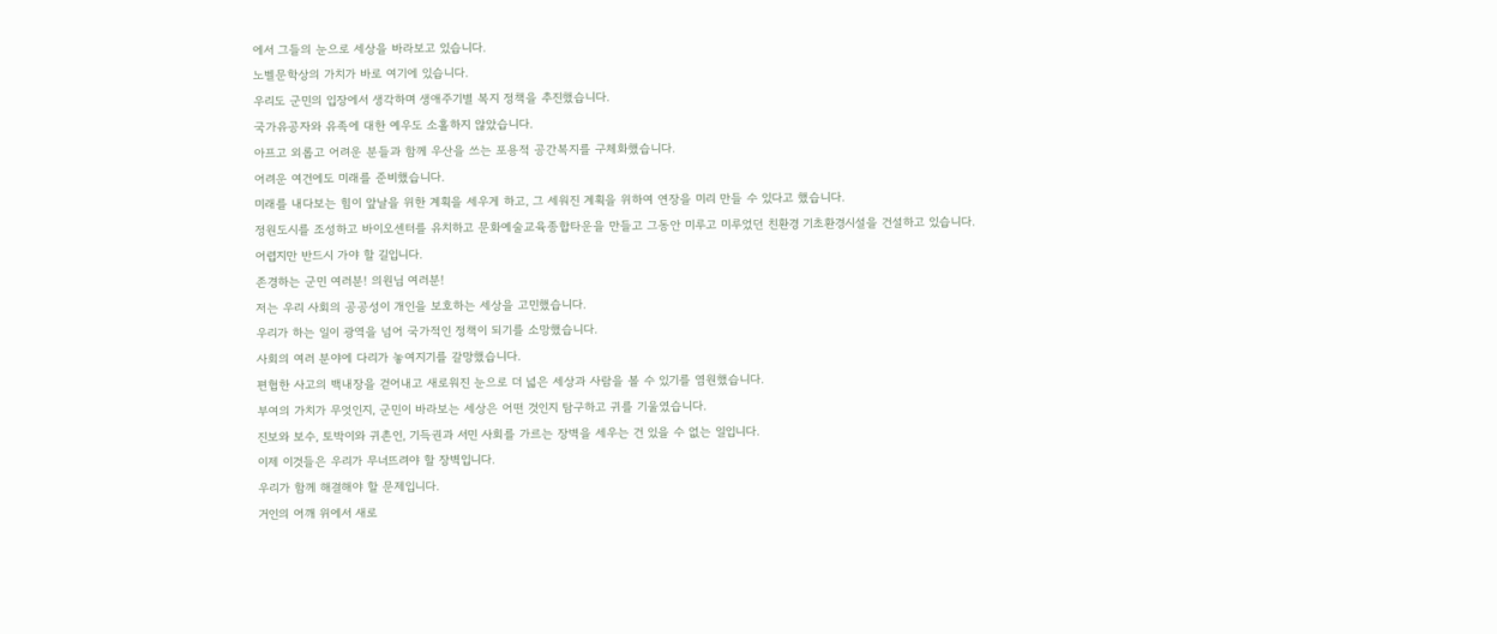에서 그들의 눈으로 세상을 바라보고 있습니다.
노벨문학상의 가치가 바로 여기에 있습니다.
우리도 군민의 입장에서 생각하며 생애주기별 복지 정책을 추진했습니다.
국가유공자와 유족에 대한 예우도 소홀하지 않았습니다.
아프고 외롭고 어려운 분들과 함께 우산을 쓰는 포용적 공간복지를 구체화했습니다.
어려운 여건에도 미래를 준비했습니다.
미래를 내다보는 힘이 앞날을 위한 계획을 세우게 하고, 그 세워진 계획을 위하여 연장을 미리 만들 수 있다고 했습니다.
정원도시를 조성하고 바이오센터를 유치하고 문화예술교육종합타운을 만들고 그동안 미루고 미루었던 친환경 기초환경시설을 건설하고 있습니다.
어렵지만 반드시 가야 할 길입니다.
존경하는 군민 여러분! 의원님 여러분!
저는 우리 사회의 공공성이 개인을 보호하는 세상을 고민했습니다.
우리가 하는 일이 광역을 넘어 국가적인 정책이 되기를 소망했습니다.
사회의 여러 분야에 다리가 놓여지기를 갈망했습니다.
편협한 사고의 백내장을 걷어내고 새로워진 눈으로 더 넓은 세상과 사람을 볼 수 있기를 염원했습니다.
부여의 가치가 무엇인지, 군민이 바라보는 세상은 어떤 것인지 탐구하고 귀를 기울였습니다.
진보와 보수, 토박이와 귀촌인, 기득권과 서민 사회를 가르는 장벽을 세우는 건 있을 수 없는 일입니다.
이제 이것들은 우리가 무너뜨려야 할 장벽입니다.
우리가 함께 해결해야 할 문제입니다.
거인의 어깨 위에서 새로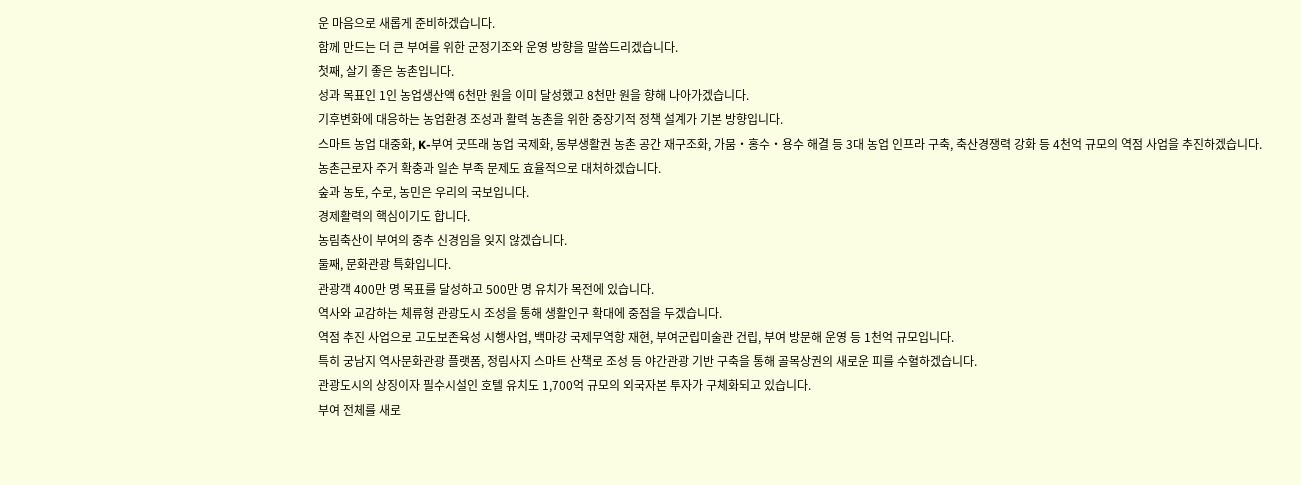운 마음으로 새롭게 준비하겠습니다.
함께 만드는 더 큰 부여를 위한 군정기조와 운영 방향을 말씀드리겠습니다.
첫째, 살기 좋은 농촌입니다.
성과 목표인 1인 농업생산액 6천만 원을 이미 달성했고 8천만 원을 향해 나아가겠습니다.
기후변화에 대응하는 농업환경 조성과 활력 농촌을 위한 중장기적 정책 설계가 기본 방향입니다.
스마트 농업 대중화, K-부여 굿뜨래 농업 국제화, 동부생활권 농촌 공간 재구조화, 가뭄‧홍수‧용수 해결 등 3대 농업 인프라 구축, 축산경쟁력 강화 등 4천억 규모의 역점 사업을 추진하겠습니다.
농촌근로자 주거 확충과 일손 부족 문제도 효율적으로 대처하겠습니다.
숲과 농토, 수로, 농민은 우리의 국보입니다.
경제활력의 핵심이기도 합니다.
농림축산이 부여의 중추 신경임을 잊지 않겠습니다.
둘째, 문화관광 특화입니다.
관광객 400만 명 목표를 달성하고 500만 명 유치가 목전에 있습니다.
역사와 교감하는 체류형 관광도시 조성을 통해 생활인구 확대에 중점을 두겠습니다.
역점 추진 사업으로 고도보존육성 시행사업, 백마강 국제무역항 재현, 부여군립미술관 건립, 부여 방문해 운영 등 1천억 규모입니다.
특히 궁남지 역사문화관광 플랫폼, 정림사지 스마트 산책로 조성 등 야간관광 기반 구축을 통해 골목상권의 새로운 피를 수혈하겠습니다.
관광도시의 상징이자 필수시설인 호텔 유치도 1,700억 규모의 외국자본 투자가 구체화되고 있습니다.
부여 전체를 새로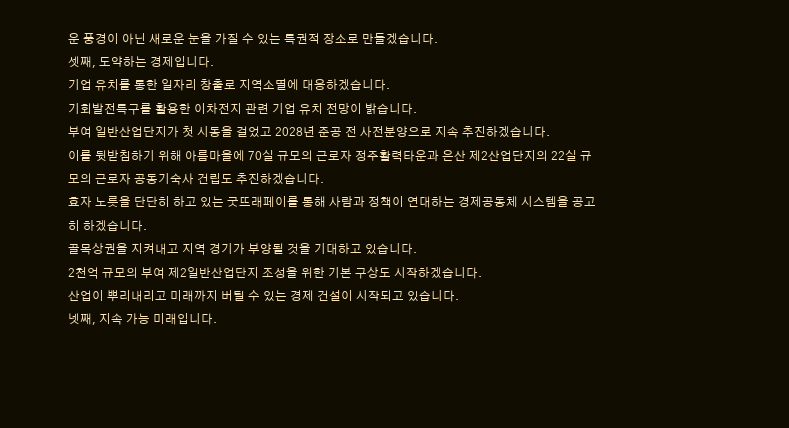운 풍경이 아닌 새로운 눈을 가질 수 있는 특권적 장소로 만들겠습니다.
셋째, 도약하는 경제입니다.
기업 유치를 통한 일자리 창출로 지역소멸에 대응하겠습니다.
기회발전특구를 활용한 이차전지 관련 기업 유치 전망이 밝습니다.
부여 일반산업단지가 첫 시동을 걸었고 2028년 준공 전 사전분양으로 지속 추진하겠습니다.
이를 뒷받침하기 위해 아름마을에 70실 규모의 근로자 정주활력타운과 은산 제2산업단지의 22실 규모의 근로자 공동기숙사 건립도 추진하겠습니다.
효자 노릇을 단단히 하고 있는 굿뜨래페이를 통해 사람과 정책이 연대하는 경제공동체 시스템을 공고히 하겠습니다.
골목상권을 지켜내고 지역 경기가 부양될 것을 기대하고 있습니다.
2천억 규모의 부여 제2일반산업단지 조성을 위한 기본 구상도 시작하겠습니다.
산업이 뿌리내리고 미래까지 버틸 수 있는 경제 건설이 시작되고 있습니다.
넷째, 지속 가능 미래입니다.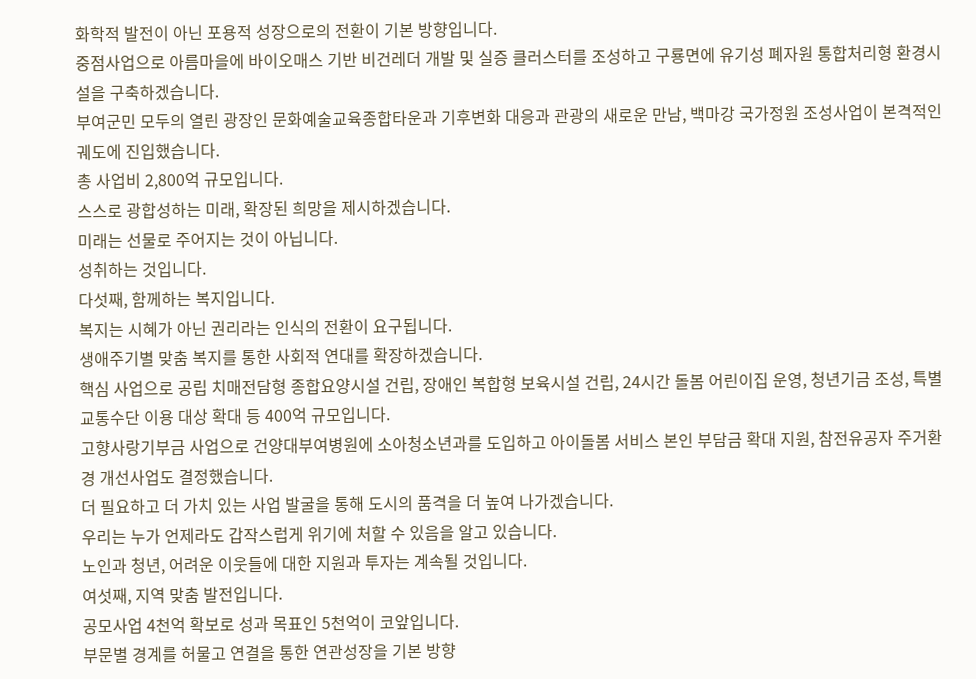화학적 발전이 아닌 포용적 성장으로의 전환이 기본 방향입니다.
중점사업으로 아름마을에 바이오매스 기반 비건레더 개발 및 실증 클러스터를 조성하고 구룡면에 유기성 폐자원 통합처리형 환경시설을 구축하겠습니다.
부여군민 모두의 열린 광장인 문화예술교육종합타운과 기후변화 대응과 관광의 새로운 만남, 백마강 국가정원 조성사업이 본격적인 궤도에 진입했습니다.
총 사업비 2,800억 규모입니다.
스스로 광합성하는 미래, 확장된 희망을 제시하겠습니다.
미래는 선물로 주어지는 것이 아닙니다.
성취하는 것입니다.
다섯째, 함께하는 복지입니다.
복지는 시혜가 아닌 권리라는 인식의 전환이 요구됩니다.
생애주기별 맞춤 복지를 통한 사회적 연대를 확장하겠습니다.
핵심 사업으로 공립 치매전담형 종합요양시설 건립, 장애인 복합형 보육시설 건립, 24시간 돌봄 어린이집 운영, 청년기금 조성, 특별교통수단 이용 대상 확대 등 400억 규모입니다.
고향사랑기부금 사업으로 건양대부여병원에 소아청소년과를 도입하고 아이돌봄 서비스 본인 부담금 확대 지원, 참전유공자 주거환경 개선사업도 결정했습니다.
더 필요하고 더 가치 있는 사업 발굴을 통해 도시의 품격을 더 높여 나가겠습니다.
우리는 누가 언제라도 갑작스럽게 위기에 처할 수 있음을 알고 있습니다.
노인과 청년, 어려운 이웃들에 대한 지원과 투자는 계속될 것입니다.
여섯째, 지역 맞춤 발전입니다.
공모사업 4천억 확보로 성과 목표인 5천억이 코앞입니다.
부문별 경계를 허물고 연결을 통한 연관성장을 기본 방향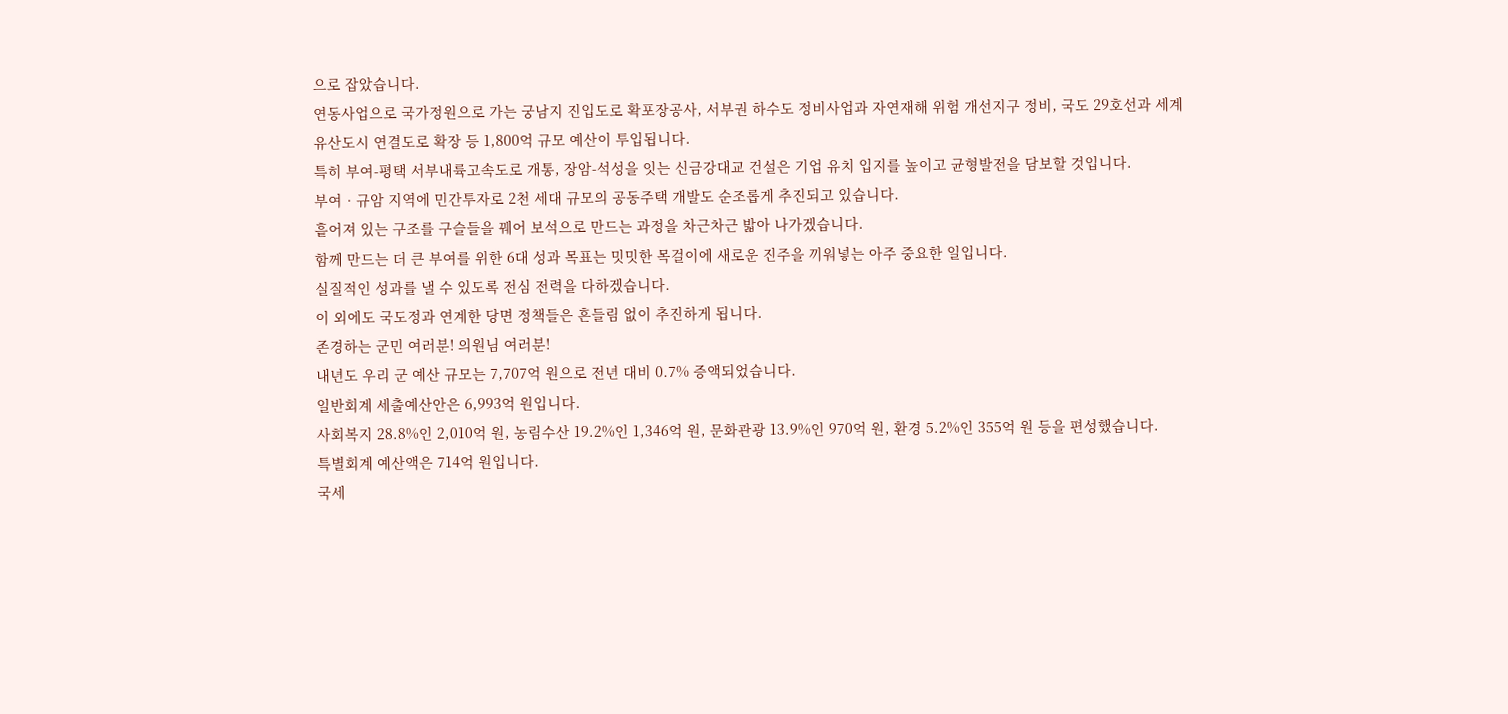으로 잡았습니다.
연동사업으로 국가정원으로 가는 궁남지 진입도로 확포장공사, 서부권 하수도 정비사업과 자연재해 위험 개선지구 정비, 국도 29호선과 세계유산도시 연결도로 확장 등 1,800억 규모 예산이 투입됩니다.
특히 부여-평택 서부내륙고속도로 개통, 장암-석성을 잇는 신금강대교 건설은 기업 유치 입지를 높이고 균형발전을 담보할 것입니다.
부여‧규암 지역에 민간투자로 2천 세대 규모의 공동주택 개발도 순조롭게 추진되고 있습니다.
흩어져 있는 구조를 구슬들을 꿰어 보석으로 만드는 과정을 차근차근 밟아 나가겠습니다.
함께 만드는 더 큰 부여를 위한 6대 성과 목표는 밋밋한 목걸이에 새로운 진주을 끼워넣는 아주 중요한 일입니다.
실질적인 성과를 낼 수 있도록 전심 전력을 다하겠습니다.
이 외에도 국도정과 연계한 당면 정책들은 흔들림 없이 추진하게 됩니다.
존경하는 군민 여러분! 의원님 여러분!
내년도 우리 군 예산 규모는 7,707억 원으로 전년 대비 0.7% 증액되었습니다.
일반회계 세출예산안은 6,993억 원입니다.
사회복지 28.8%인 2,010억 원, 농림수산 19.2%인 1,346억 원, 문화관광 13.9%인 970억 원, 환경 5.2%인 355억 원 등을 편성했습니다.
특별회계 예산액은 714억 원입니다.
국세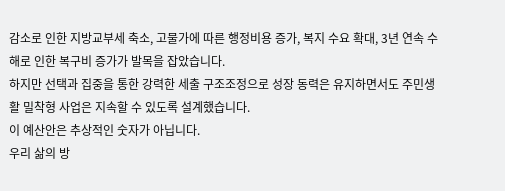감소로 인한 지방교부세 축소, 고물가에 따른 행정비용 증가, 복지 수요 확대, 3년 연속 수해로 인한 복구비 증가가 발목을 잡았습니다.
하지만 선택과 집중을 통한 강력한 세출 구조조정으로 성장 동력은 유지하면서도 주민생활 밀착형 사업은 지속할 수 있도록 설계했습니다.
이 예산안은 추상적인 숫자가 아닙니다.
우리 삶의 방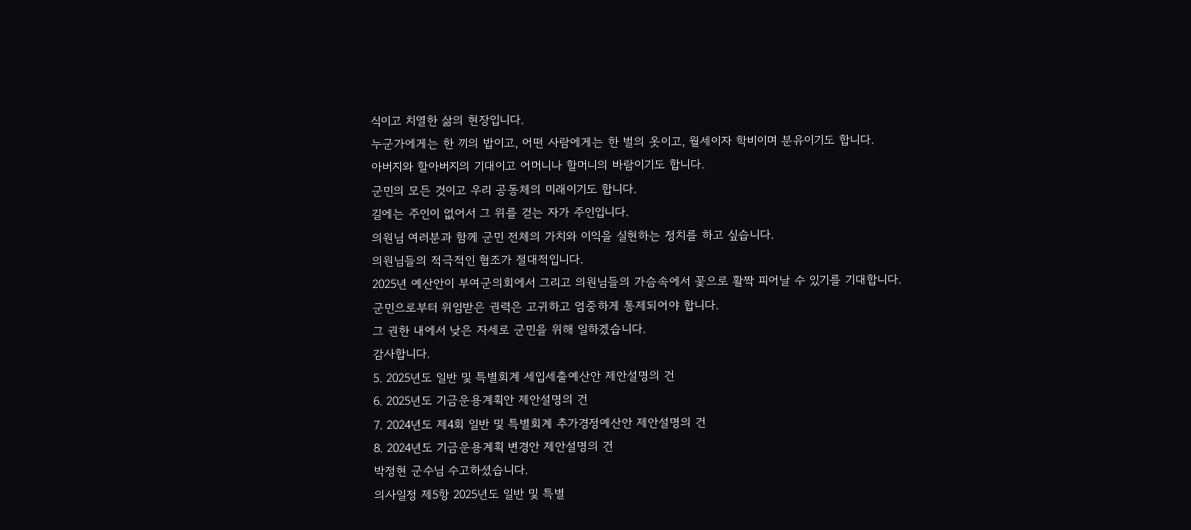식이고 치열한 삶의 현장입니다.
누군가에게는 한 끼의 밥이고, 어떤 사람에게는 한 벌의 옷이고, 월세이자 학비이며 분유이기도 합니다.
아버지와 할아버지의 기대이고 어머니나 할머니의 바람이기도 합니다.
군민의 모든 것이고 우리 공동체의 미래이기도 합니다.
길에는 주인이 없어서 그 위를 걷는 자가 주인입니다.
의원님 여러분과 함께 군민 전체의 가치와 이익을 실현하는 정치를 하고 싶습니다.
의원님들의 적극적인 협조가 절대적입니다.
2025년 예산안이 부여군의회에서 그리고 의원님들의 가슴속에서 꽃으로 활짝 피어날 수 있기를 기대합니다.
군민으로부터 위임받은 권력은 고귀하고 엄중하게 통제되어야 합니다.
그 권한 내에서 낮은 자세로 군민을 위해 일하겠습니다.
감사합니다.
5. 2025년도 일반 및 특별회계 세입세출예산안 제안설명의 건
6. 2025년도 기금운용계획안 제안설명의 건
7. 2024년도 제4회 일반 및 특별회계 추가경정예산안 제안설명의 건
8. 2024년도 기금운용계획 변경안 제안설명의 건
박정현 군수님 수고하셨습니다.
의사일정 제5항 2025년도 일반 및 특별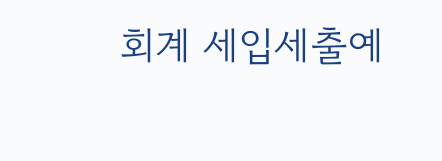회계 세입세출예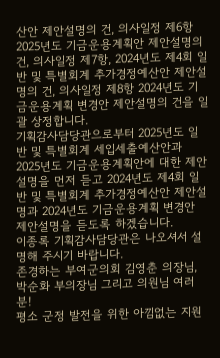산안 제안설명의 건, 의사일정 제6항 2025년도 기금운용계획안 제안설명의 건, 의사일정 제7항, 2024년도 제4회 일반 및 특별회계 추가경정예산안 제안설명의 건, 의사일정 제8항 2024년도 기금운용계획 변경안 제안설명의 건을 일괄 상정합니다.
기획감사담당관으로부터 2025년도 일반 및 특별회계 세입세출예산안과 2025년도 기금운용계획안에 대한 제안설명을 먼저 듣고 2024년도 제4회 일반 및 특별회계 추가경정예산안 제안설명과 2024년도 기금운용계획 변경안 제안설명을 듣도록 하겠습니다.
이종록 기획감사담당관은 나오셔서 설명해 주시기 바랍니다.
존경하는 부여군의회 김영춘 의장님, 박순화 부의장님 그리고 의원님 여러분!
평소 군정 발전을 위한 아낌없는 지원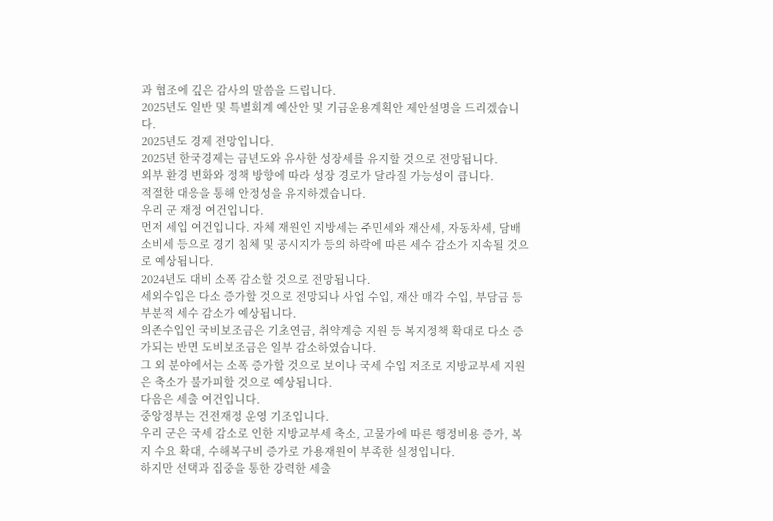과 협조에 깊은 감사의 말씀을 드립니다.
2025년도 일반 및 특별회계 예산안 및 기금운용계획안 제안설명을 드리겠습니다.
2025년도 경제 전망입니다.
2025년 한국경제는 금년도와 유사한 성장세를 유지할 것으로 전망됩니다.
외부 환경 변화와 정책 방향에 따라 성장 경로가 달라질 가능성이 큽니다.
적절한 대응을 통해 안정성을 유지하겠습니다.
우리 군 재정 여건입니다.
먼저 세입 여건입니다. 자체 재원인 지방세는 주민세와 재산세, 자동차세, 담배소비세 등으로 경기 침체 및 공시지가 등의 하락에 따른 세수 감소가 지속될 것으로 예상됩니다.
2024년도 대비 소폭 감소할 것으로 전망됩니다.
세외수입은 다소 증가할 것으로 전망되나 사업 수입, 재산 매각 수입, 부담금 등 부분적 세수 감소가 예상됩니다.
의존수입인 국비보조금은 기초연금, 취약계층 지원 등 복지정책 확대로 다소 증가되는 반면 도비보조금은 일부 감소하였습니다.
그 외 분야에서는 소폭 증가할 것으로 보이나 국세 수입 저조로 지방교부세 지원은 축소가 불가피할 것으로 예상됩니다.
다음은 세출 여건입니다.
중앙정부는 건전재정 운영 기조입니다.
우리 군은 국세 감소로 인한 지방교부세 축소, 고물가에 따른 행정비용 증가, 복지 수요 확대, 수해복구비 증가로 가용재원이 부족한 실정입니다.
하지만 선택과 집중을 통한 강력한 세출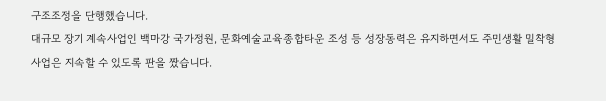구조조정을 단행했습니다.
대규모 장기 계속사업인 백마강 국가정원, 문화예술교육종합타운 조성 등 성장동력은 유지하면서도 주민생활 밀착형 사업은 지속할 수 있도록 판을 짰습니다.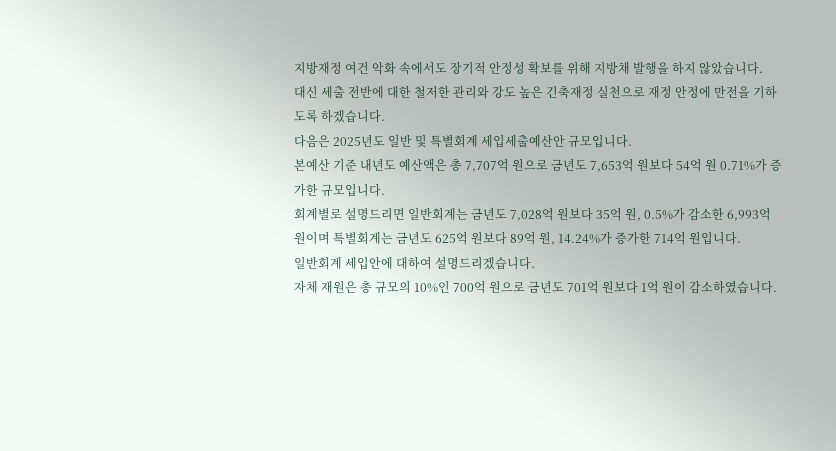지방재정 여건 악화 속에서도 장기적 안정성 확보를 위해 지방채 발행을 하지 않았습니다.
대신 세출 전반에 대한 철저한 관리와 강도 높은 긴축재정 실천으로 재정 안정에 만전을 기하도록 하겠습니다.
다음은 2025년도 일반 및 특별회계 세입세출예산안 규모입니다.
본예산 기준 내년도 예산액은 총 7,707억 원으로 금년도 7,653억 원보다 54억 원 0.71%가 증가한 규모입니다.
회계별로 설명드리면 일반회계는 금년도 7,028억 원보다 35억 원, 0.5%가 감소한 6,993억 원이며 특별회계는 금년도 625억 원보다 89억 원, 14.24%가 증가한 714억 원입니다.
일반회계 세입안에 대하여 설명드리겠습니다.
자체 재원은 총 규모의 10%인 700억 원으로 금년도 701억 원보다 1억 원이 감소하였습니다.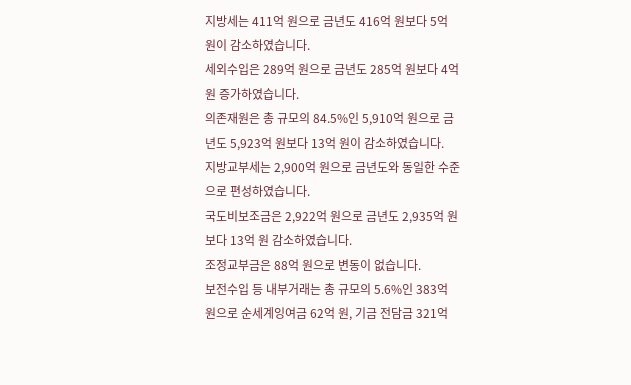지방세는 411억 원으로 금년도 416억 원보다 5억 원이 감소하였습니다.
세외수입은 289억 원으로 금년도 285억 원보다 4억 원 증가하였습니다.
의존재원은 총 규모의 84.5%인 5,910억 원으로 금년도 5,923억 원보다 13억 원이 감소하였습니다.
지방교부세는 2,900억 원으로 금년도와 동일한 수준으로 편성하였습니다.
국도비보조금은 2,922억 원으로 금년도 2,935억 원보다 13억 원 감소하였습니다.
조정교부금은 88억 원으로 변동이 없습니다.
보전수입 등 내부거래는 총 규모의 5.6%인 383억 원으로 순세계잉여금 62억 원, 기금 전담금 321억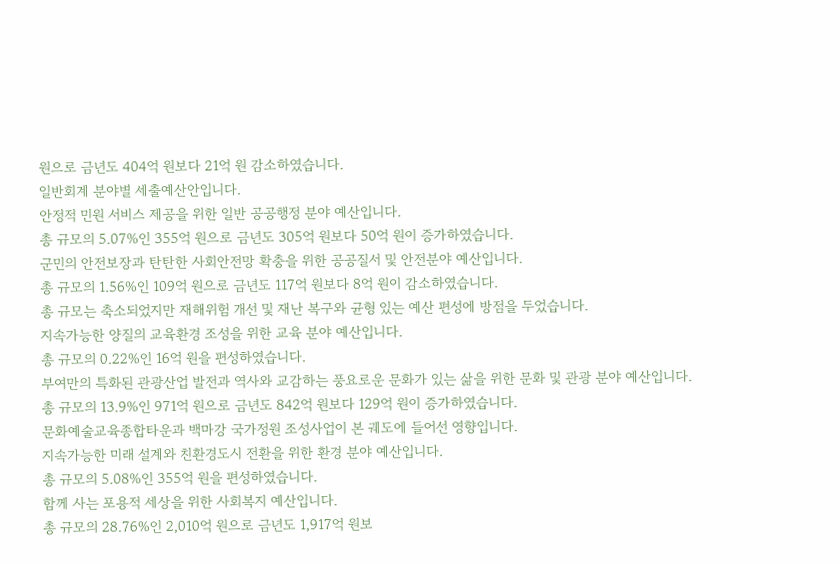원으로 금년도 404억 원보다 21억 원 감소하였습니다.
일반회계 분야별 세출예산안입니다.
안정적 민원 서비스 제공을 위한 일반 공공행정 분야 예산입니다.
총 규모의 5.07%인 355억 원으로 금년도 305억 원보다 50억 원이 증가하였습니다.
군민의 안전보장과 탄탄한 사회안전망 확충을 위한 공공질서 및 안전분야 예산입니다.
총 규모의 1.56%인 109억 원으로 금년도 117억 원보다 8억 원이 감소하였습니다.
총 규모는 축소되었지만 재해위험 개선 및 재난 복구와 균형 있는 예산 편성에 방점을 두었습니다.
지속가능한 양질의 교육환경 조성을 위한 교육 분야 예산입니다.
총 규모의 0.22%인 16억 원을 편성하였습니다.
부여만의 특화된 관광산업 발전과 역사와 교감하는 풍요로운 문화가 있는 삶을 위한 문화 및 관광 분야 예산입니다.
총 규모의 13.9%인 971억 원으로 금년도 842억 원보다 129억 원이 증가하였습니다.
문화예술교육종합타운과 백마강 국가정원 조성사업이 본 궤도에 들어선 영향입니다.
지속가능한 미래 설계와 친환경도시 전환을 위한 환경 분야 예산입니다.
총 규모의 5.08%인 355억 원을 편성하였습니다.
함께 사는 포용적 세상을 위한 사회복지 예산입니다.
총 규모의 28.76%인 2,010억 원으로 금년도 1,917억 원보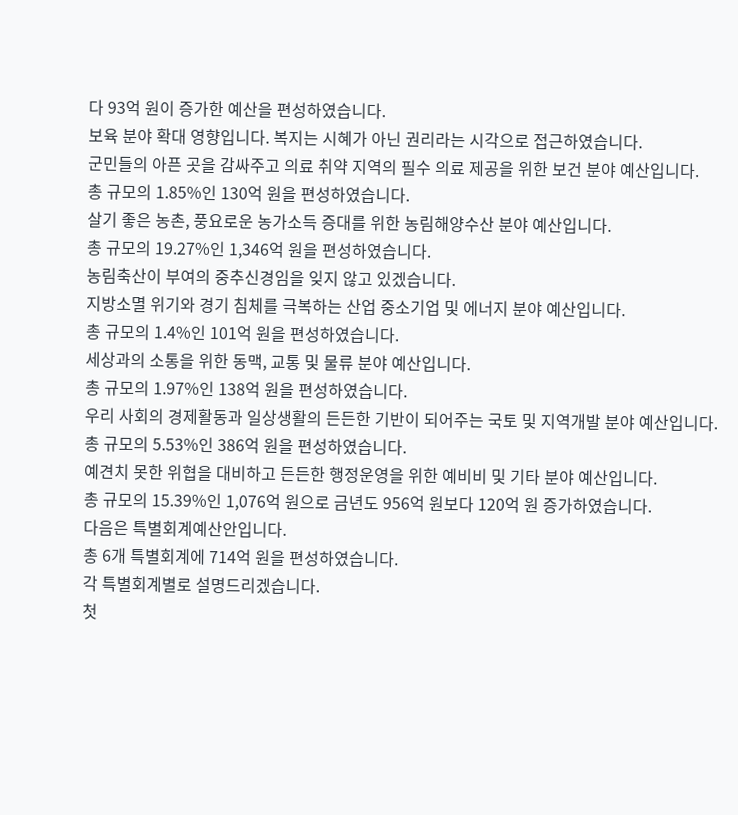다 93억 원이 증가한 예산을 편성하였습니다.
보육 분야 확대 영향입니다. 복지는 시혜가 아닌 권리라는 시각으로 접근하였습니다.
군민들의 아픈 곳을 감싸주고 의료 취약 지역의 필수 의료 제공을 위한 보건 분야 예산입니다.
총 규모의 1.85%인 130억 원을 편성하였습니다.
살기 좋은 농촌, 풍요로운 농가소득 증대를 위한 농림해양수산 분야 예산입니다.
총 규모의 19.27%인 1,346억 원을 편성하였습니다.
농림축산이 부여의 중추신경임을 잊지 않고 있겠습니다.
지방소멸 위기와 경기 침체를 극복하는 산업 중소기업 및 에너지 분야 예산입니다.
총 규모의 1.4%인 101억 원을 편성하였습니다.
세상과의 소통을 위한 동맥, 교통 및 물류 분야 예산입니다.
총 규모의 1.97%인 138억 원을 편성하였습니다.
우리 사회의 경제활동과 일상생활의 든든한 기반이 되어주는 국토 및 지역개발 분야 예산입니다.
총 규모의 5.53%인 386억 원을 편성하였습니다.
예견치 못한 위협을 대비하고 든든한 행정운영을 위한 예비비 및 기타 분야 예산입니다.
총 규모의 15.39%인 1,076억 원으로 금년도 956억 원보다 120억 원 증가하였습니다.
다음은 특별회계예산안입니다.
총 6개 특별회계에 714억 원을 편성하였습니다.
각 특별회계별로 설명드리겠습니다.
첫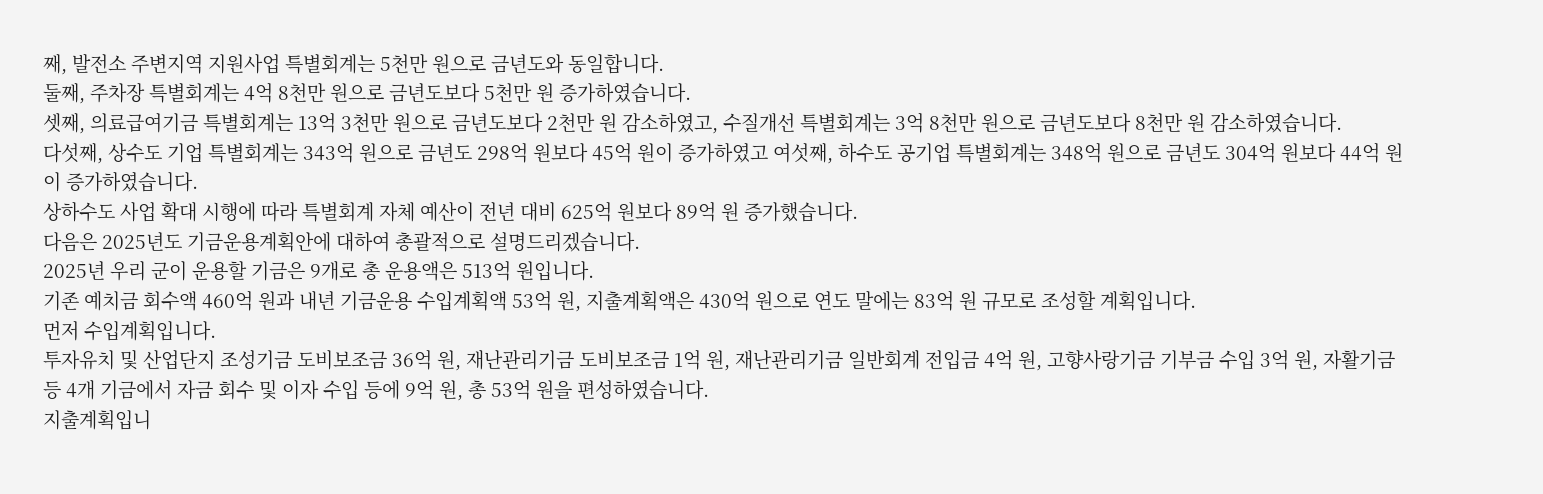째, 발전소 주변지역 지원사업 특별회계는 5천만 원으로 금년도와 동일합니다.
둘째, 주차장 특별회계는 4억 8천만 원으로 금년도보다 5천만 원 증가하였습니다.
셋째, 의료급여기금 특별회계는 13억 3천만 원으로 금년도보다 2천만 원 감소하였고, 수질개선 특별회계는 3억 8천만 원으로 금년도보다 8천만 원 감소하였습니다.
다섯째, 상수도 기업 특별회계는 343억 원으로 금년도 298억 원보다 45억 원이 증가하였고 여섯째, 하수도 공기업 특별회계는 348억 원으로 금년도 304억 원보다 44억 원이 증가하였습니다.
상하수도 사업 확대 시행에 따라 특별회계 자체 예산이 전년 대비 625억 원보다 89억 원 증가했습니다.
다음은 2025년도 기금운용계획안에 대하여 총괄적으로 설명드리겠습니다.
2025년 우리 군이 운용할 기금은 9개로 총 운용액은 513억 원입니다.
기존 예치금 회수액 460억 원과 내년 기금운용 수입계획액 53억 원, 지출계획액은 430억 원으로 연도 말에는 83억 원 규모로 조성할 계획입니다.
먼저 수입계획입니다.
투자유치 및 산업단지 조성기금 도비보조금 36억 원, 재난관리기금 도비보조금 1억 원, 재난관리기금 일반회계 전입금 4억 원, 고향사랑기금 기부금 수입 3억 원, 자활기금 등 4개 기금에서 자금 회수 및 이자 수입 등에 9억 원, 총 53억 원을 편성하였습니다.
지출계획입니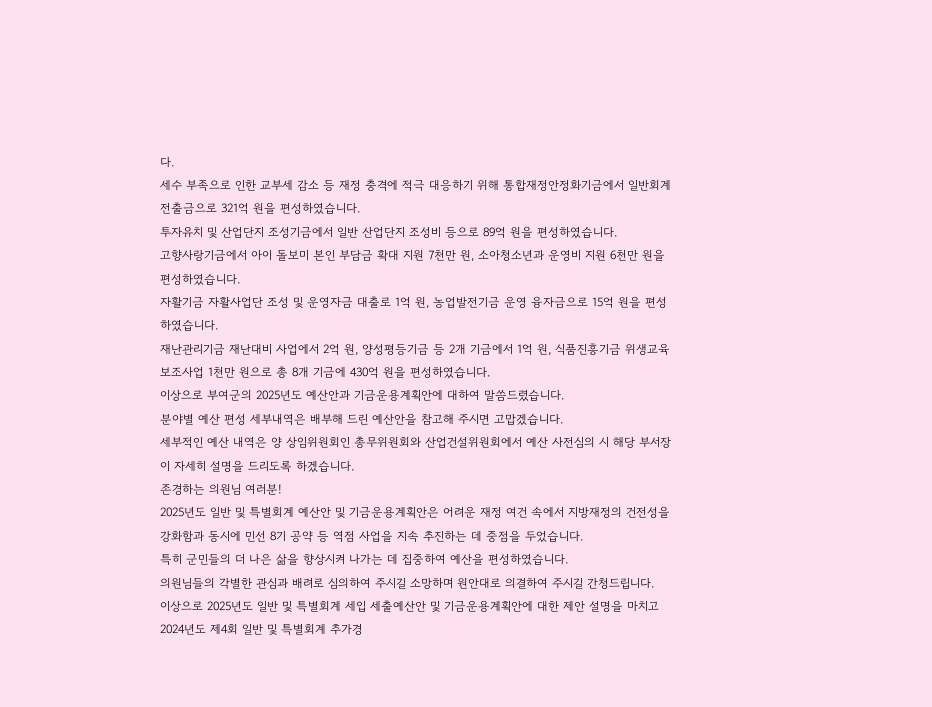다.
세수 부족으로 인한 교부세 감소 등 재정 충격에 적극 대응하기 위해 통합재정안정화기금에서 일반회계 전출금으로 321억 원을 편성하였습니다.
투자유치 및 산업단지 조성기금에서 일반 산업단지 조성비 등으로 89억 원을 편성하였습니다.
고향사랑기금에서 아이 돌보미 본인 부담금 확대 지원 7천만 원, 소아청소년과 운영비 지원 6천만 원을 편성하였습니다.
자활기금 자활사업단 조성 및 운영자금 대출로 1억 원, 농업발전기금 운영 융자금으로 15억 원을 편성하였습니다.
재난관리기금 재난대비 사업에서 2억 원, 양성평등기금 등 2개 기금에서 1억 원, 식품진흥기금 위생교육 보조사업 1천만 원으로 총 8개 기금에 430억 원을 편성하였습니다.
이상으로 부여군의 2025년도 예산안과 기금운용계획안에 대하여 말씀드렸습니다.
분야별 예산 편성 세부내역은 배부해 드린 예산안을 참고해 주시면 고맙겠습니다.
세부적인 예산 내역은 양 상임위원회인 총무위원회와 산업건설위원회에서 예산 사전심의 시 해당 부서장이 자세히 설명을 드리도록 하겠습니다.
존경하는 의원님 여러분!
2025년도 일반 및 특별회계 예산안 및 기금운용계획안은 어려운 재정 여건 속에서 지방재정의 건전성을 강화함과 동시에 민선 8기 공약 등 역점 사업을 지속 추진하는 데 중점을 두었습니다.
특히 군민들의 더 나은 삶을 향상시켜 나가는 데 집중하여 예산을 편성하였습니다.
의원님들의 각별한 관심과 배려로 심의하여 주시길 소망하며 원안대로 의결하여 주시길 간청드립니다.
이상으로 2025년도 일반 및 특별회계 세입 세출예산안 및 기금운용계획안에 대한 제안 설명을 마치고 2024년도 제4회 일반 및 특별회계 추가경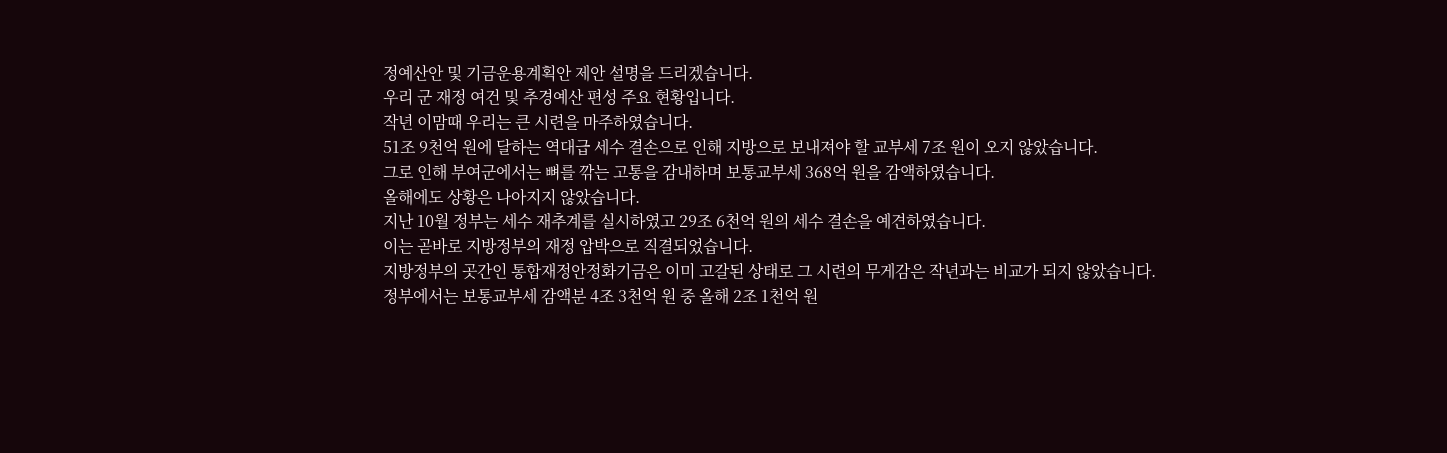정예산안 및 기금운용계획안 제안 설명을 드리겠습니다.
우리 군 재정 여건 및 추경예산 편성 주요 현황입니다.
작년 이맘때 우리는 큰 시련을 마주하였습니다.
51조 9천억 원에 달하는 역대급 세수 결손으로 인해 지방으로 보내져야 할 교부세 7조 원이 오지 않았습니다.
그로 인해 부여군에서는 뼈를 깎는 고통을 감내하며 보통교부세 368억 원을 감액하였습니다.
올해에도 상황은 나아지지 않았습니다.
지난 10월 정부는 세수 재추계를 실시하였고 29조 6천억 원의 세수 결손을 예견하였습니다.
이는 곧바로 지방정부의 재정 압박으로 직결되었습니다.
지방정부의 곳간인 통합재정안정화기금은 이미 고갈된 상태로 그 시련의 무게감은 작년과는 비교가 되지 않았습니다.
정부에서는 보통교부세 감액분 4조 3천억 원 중 올해 2조 1천억 원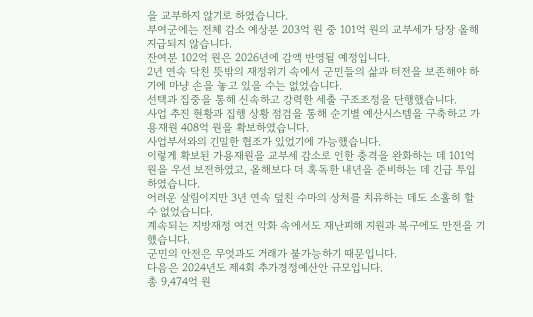을 교부하지 않기로 하였습니다.
부여군에는 전체 감소 예상분 203억 원 중 101억 원의 교부세가 당장 올해 지급되지 않습니다.
잔여분 102억 원은 2026년에 감액 반영될 예정입니다.
2년 연속 닥친 뜻밖의 재정위기 속에서 군민들의 삶과 터전을 보존해야 하기에 마냥 손을 놓고 있을 수는 없었습니다.
선택과 집중을 통해 신속하고 강력한 세출 구조조정을 단행했습니다.
사업 추진 현황과 집행 상황 점검을 통해 순기별 예산시스템을 구축하고 가용재원 408억 원을 확보하였습니다.
사업부서와의 긴밀한 협조가 있었기에 가능했습니다.
이렇게 확보된 가용재원을 교부세 감소로 인한 충격을 완화하는 데 101억 원을 우선 보전하였고, 올해보다 더 혹독한 내년을 준비하는 데 긴급 투입하였습니다.
어려운 살림이지만 3년 연속 덮친 수마의 상처를 치유하는 데도 소홀히 할 수 없었습니다.
계속되는 지방재정 여건 악화 속에서도 재난피해 지원과 복구에도 만전을 기했습니다.
군민의 안전은 무엇과도 거래가 불가능하기 때문입니다.
다음은 2024년도 제4회 추가경정예산안 규모입니다.
총 9,474억 원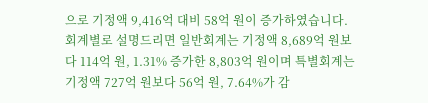으로 기정액 9,416억 대비 58억 원이 증가하였습니다.
회계별로 설명드리면 일반회계는 기정액 8,689억 원보다 114억 원, 1.31% 증가한 8,803억 원이며 특별회계는 기정액 727억 원보다 56억 원, 7.64%가 감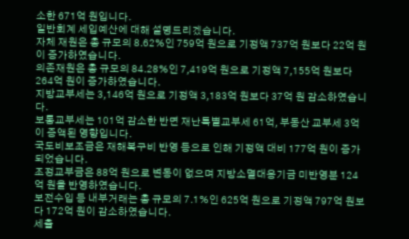소한 671억 원입니다.
일반회계 세입예산에 대해 설명드리겠습니다.
자체 재원은 총 규모의 8.62%인 759억 원으로 기정액 737억 원보다 22억 원이 증가하였습니다.
의존재원은 총 규모의 84.28%인 7,419억 원으로 기정액 7,155억 원보다 264억 원이 증가하였습니다.
지방교부세는 3,146억 원으로 기정액 3,183억 원보다 37억 원 감소하였습니다.
보통교부세는 101억 감소한 반면 재난특별교부세 61억, 부동산 교부세 3억이 증액된 영향입니다.
국도비보조금은 재해복구비 반영 등으로 인해 기정액 대비 177억 원이 증가되었습니다.
조정교부금은 88억 원으로 변동이 없으며 지방소멸대응기금 미반영분 124억 원을 반영하였습니다.
보전수입 등 내부거래는 총 규모의 7.1%인 625억 원으로 기정액 797억 원보다 172억 원이 감소하였습니다.
세출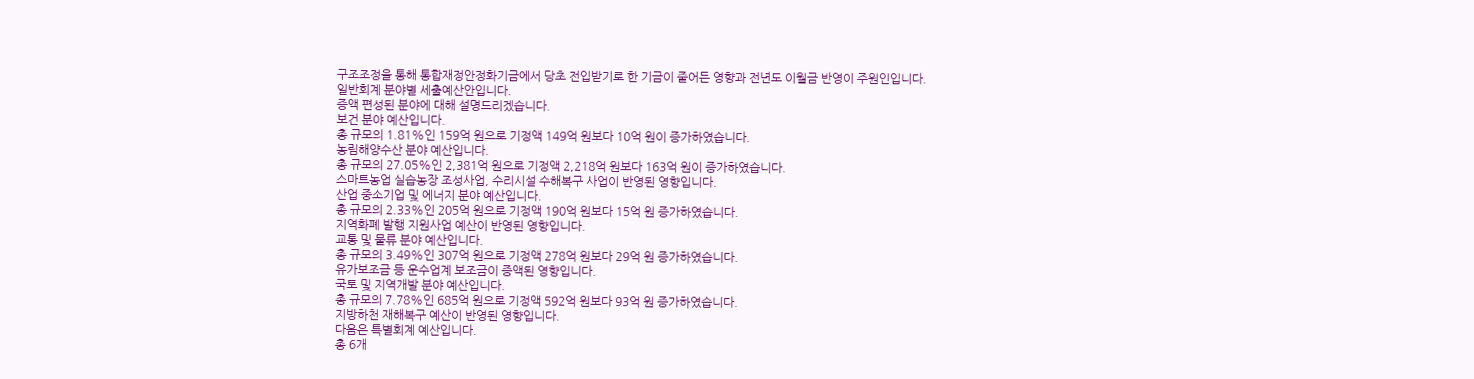구조조정을 통해 통합재정안정화기금에서 당초 전입받기로 한 기금이 줄어든 영향과 전년도 이월금 반영이 주원인입니다.
일반회계 분야별 세출예산안입니다.
증액 편성된 분야에 대해 설명드리겠습니다.
보건 분야 예산입니다.
총 규모의 1.81%인 159억 원으로 기정액 149억 원보다 10억 원이 증가하였습니다.
농림해양수산 분야 예산입니다.
총 규모의 27.05%인 2,381억 원으로 기정액 2,218억 원보다 163억 원이 증가하였습니다.
스마트농업 실습농장 조성사업, 수리시설 수해복구 사업이 반영된 영향입니다.
산업 중소기업 및 에너지 분야 예산입니다.
총 규모의 2.33%인 205억 원으로 기정액 190억 원보다 15억 원 증가하였습니다.
지역화폐 발행 지원사업 예산이 반영된 영향입니다.
교통 및 물류 분야 예산입니다.
총 규모의 3.49%인 307억 원으로 기정액 278억 원보다 29억 원 증가하였습니다.
유가보조금 등 운수업계 보조금이 증액된 영향입니다.
국토 및 지역개발 분야 예산입니다.
총 규모의 7.78%인 685억 원으로 기정액 592억 원보다 93억 원 증가하였습니다.
지방하천 재해복구 예산이 반영된 영향입니다.
다음은 특별회계 예산입니다.
총 6개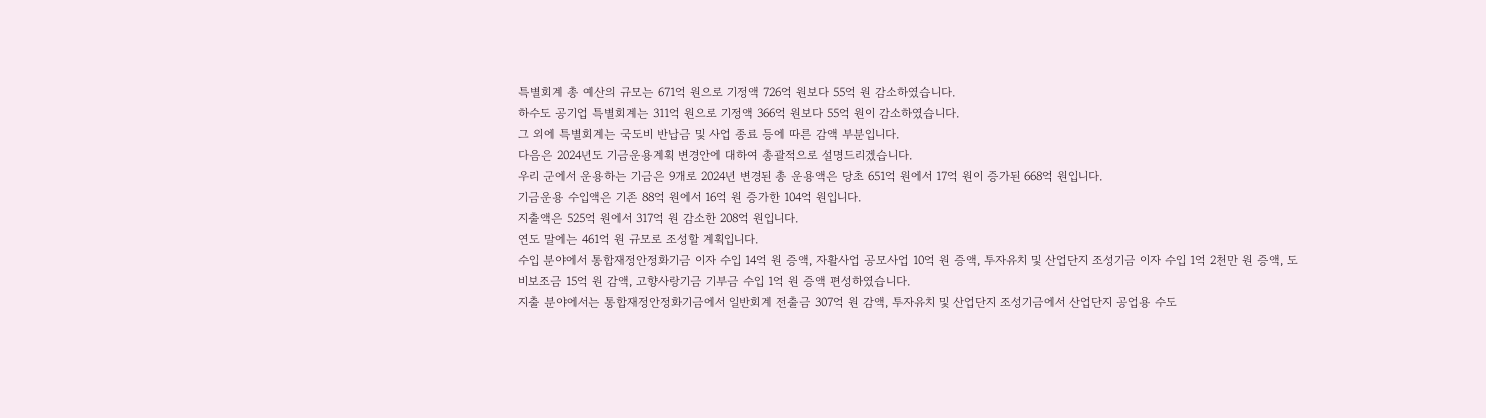특별회계 총 예산의 규모는 671억 원으로 기정액 726억 원보다 55억 원 감소하였습니다.
하수도 공기업 특별회계는 311억 원으로 기정액 366억 원보다 55억 원이 감소하였습니다.
그 외에 특별회계는 국도비 반납금 및 사업 종료 등에 따른 감액 부분입니다.
다음은 2024년도 기금운용계획 변경안에 대하여 총괄적으로 설명드리겠습니다.
우리 군에서 운용하는 기금은 9개로 2024년 변경된 총 운용액은 당초 651억 원에서 17억 원이 증가된 668억 원입니다.
기금운용 수입액은 기존 88억 원에서 16억 원 증가한 104억 원입니다.
지출액은 525억 원에서 317억 원 감소한 208억 원입니다.
연도 말에는 461억 원 규모로 조성할 계획입니다.
수입 분야에서 통합재정안정화기금 이자 수입 14억 원 증액, 자활사업 공모사업 10억 원 증액, 투자유치 및 산업단지 조성기금 이자 수입 1억 2천만 원 증액, 도비보조금 15억 원 감액, 고향사랑기금 기부금 수입 1억 원 증액 편성하였습니다.
지출 분야에서는 통합재정안정화기금에서 일반회계 전출금 307억 원 감액, 투자유치 및 산업단지 조성기금에서 산업단지 공업용 수도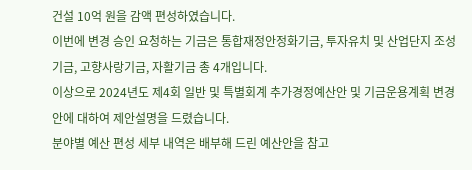건설 10억 원을 감액 편성하였습니다.
이번에 변경 승인 요청하는 기금은 통합재정안정화기금, 투자유치 및 산업단지 조성기금, 고향사랑기금, 자활기금 총 4개입니다.
이상으로 2024년도 제4회 일반 및 특별회계 추가경정예산안 및 기금운용계획 변경안에 대하여 제안설명을 드렸습니다.
분야별 예산 편성 세부 내역은 배부해 드린 예산안을 참고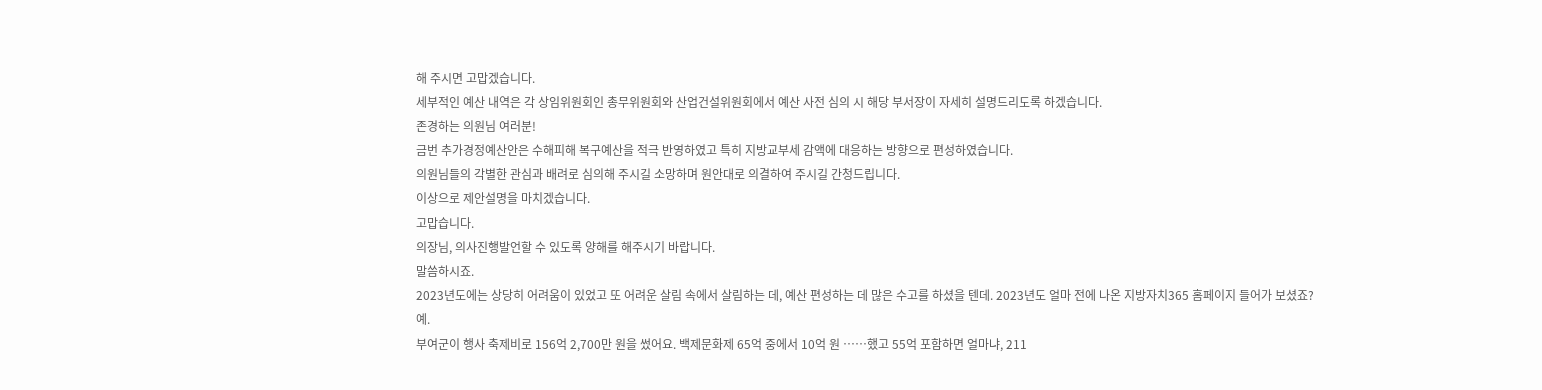해 주시면 고맙겠습니다.
세부적인 예산 내역은 각 상임위원회인 총무위원회와 산업건설위원회에서 예산 사전 심의 시 해당 부서장이 자세히 설명드리도록 하겠습니다.
존경하는 의원님 여러분!
금번 추가경정예산안은 수해피해 복구예산을 적극 반영하였고 특히 지방교부세 감액에 대응하는 방향으로 편성하였습니다.
의원님들의 각별한 관심과 배려로 심의해 주시길 소망하며 원안대로 의결하여 주시길 간청드립니다.
이상으로 제안설명을 마치겠습니다.
고맙습니다.
의장님, 의사진행발언할 수 있도록 양해를 해주시기 바랍니다.
말씀하시죠.
2023년도에는 상당히 어려움이 있었고 또 어려운 살림 속에서 살림하는 데, 예산 편성하는 데 많은 수고를 하셨을 텐데. 2023년도 얼마 전에 나온 지방자치365 홈페이지 들어가 보셨죠?
예.
부여군이 행사 축제비로 156억 2,700만 원을 썼어요. 백제문화제 65억 중에서 10억 원 ……했고 55억 포함하면 얼마냐, 211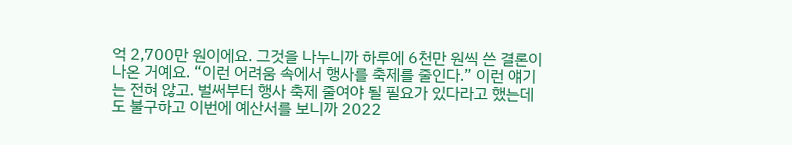억 2,700만 원이에요. 그것을 나누니까 하루에 6천만 원씩 쓴 결론이 나온 거예요. “이런 어려움 속에서 행사를 축제를 줄인다.” 이런 얘기는 전혀 않고. 벌써부터 행사 축제 줄여야 될 필요가 있다라고 했는데도 불구하고 이번에 예산서를 보니까 2022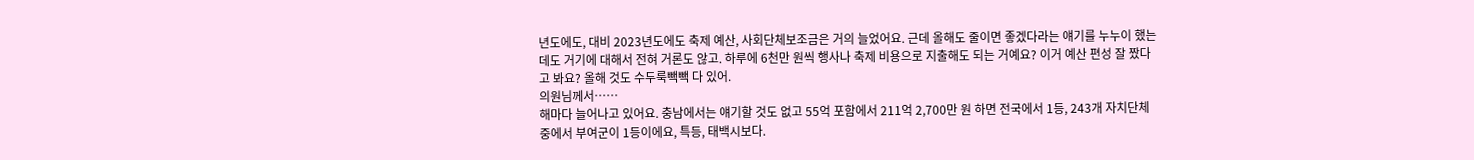년도에도, 대비 2023년도에도 축제 예산, 사회단체보조금은 거의 늘었어요. 근데 올해도 줄이면 좋겠다라는 얘기를 누누이 했는데도 거기에 대해서 전혀 거론도 않고. 하루에 6천만 원씩 행사나 축제 비용으로 지출해도 되는 거예요? 이거 예산 편성 잘 짰다고 봐요? 올해 것도 수두룩빽빽 다 있어.
의원님께서……
해마다 늘어나고 있어요. 충남에서는 얘기할 것도 없고 55억 포함에서 211억 2,700만 원 하면 전국에서 1등, 243개 자치단체 중에서 부여군이 1등이에요, 특등, 태백시보다.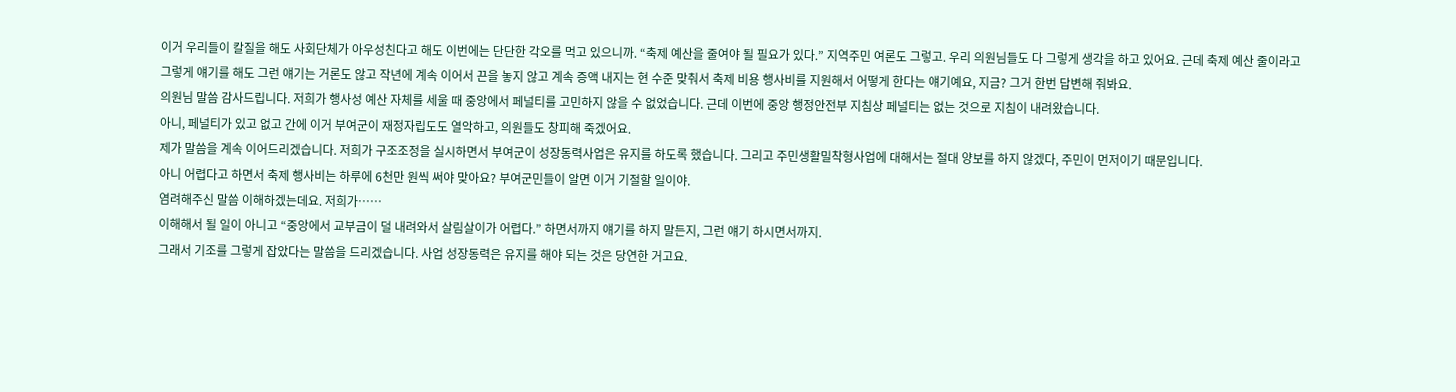이거 우리들이 칼질을 해도 사회단체가 아우성친다고 해도 이번에는 단단한 각오를 먹고 있으니까. “축제 예산을 줄여야 될 필요가 있다.” 지역주민 여론도 그렇고. 우리 의원님들도 다 그렇게 생각을 하고 있어요. 근데 축제 예산 줄이라고 그렇게 얘기를 해도 그런 얘기는 거론도 않고 작년에 계속 이어서 끈을 놓지 않고 계속 증액 내지는 현 수준 맞춰서 축제 비용 행사비를 지원해서 어떻게 한다는 얘기예요, 지금? 그거 한번 답변해 줘봐요.
의원님 말씀 감사드립니다. 저희가 행사성 예산 자체를 세울 때 중앙에서 페널티를 고민하지 않을 수 없었습니다. 근데 이번에 중앙 행정안전부 지침상 페널티는 없는 것으로 지침이 내려왔습니다.
아니, 페널티가 있고 없고 간에 이거 부여군이 재정자립도도 열악하고, 의원들도 창피해 죽겠어요.
제가 말씀을 계속 이어드리겠습니다. 저희가 구조조정을 실시하면서 부여군이 성장동력사업은 유지를 하도록 했습니다. 그리고 주민생활밀착형사업에 대해서는 절대 양보를 하지 않겠다, 주민이 먼저이기 때문입니다.
아니 어렵다고 하면서 축제 행사비는 하루에 6천만 원씩 써야 맞아요? 부여군민들이 알면 이거 기절할 일이야.
염려해주신 말씀 이해하겠는데요. 저희가……
이해해서 될 일이 아니고 “중앙에서 교부금이 덜 내려와서 살림살이가 어렵다.” 하면서까지 얘기를 하지 말든지, 그런 얘기 하시면서까지.
그래서 기조를 그렇게 잡았다는 말씀을 드리겠습니다. 사업 성장동력은 유지를 해야 되는 것은 당연한 거고요.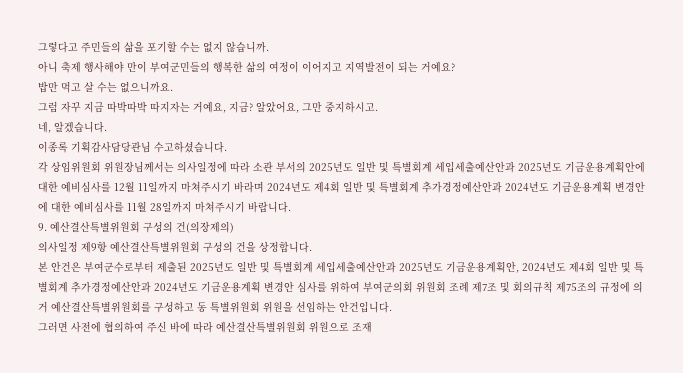그렇다고 주민들의 삶을 포기할 수는 없지 않습니까.
아니 축제 행사해야 만이 부여군민들의 행복한 삶의 여정이 이어지고 지역발전이 되는 거예요?
밥만 먹고 살 수는 없으니까요.
그럼 자꾸 지금 따박따박 따지자는 거예요, 지금? 알았어요, 그만 중지하시고.
네, 알겠습니다.
이종록 기획감사담당관님 수고하셨습니다.
각 상임위원회 위원장님께서는 의사일정에 따라 소관 부서의 2025년도 일반 및 특별회계 세입세출예산안과 2025년도 기금운용계획안에 대한 예비심사를 12월 11일까지 마쳐주시기 바라며 2024년도 제4회 일반 및 특별회계 추가경정예산안과 2024년도 기금운용계획 변경안에 대한 예비심사를 11월 28일까지 마쳐주시기 바랍니다.
9. 예산결산특별위원회 구성의 건(의장제의)
의사일정 제9항 예산결산특별위원회 구성의 건을 상정합니다.
본 안건은 부여군수로부터 제출된 2025년도 일반 및 특별회계 세입세출예산안과 2025년도 기금운용계획안, 2024년도 제4회 일반 및 특별회계 추가경정예산안과 2024년도 기금운용계획 변경안 심사를 위하여 부여군의회 위원회 조례 제7조 및 회의규칙 제75조의 규정에 의거 예산결산특별위원회를 구성하고 동 특별위원회 위원을 선임하는 안건입니다.
그러면 사전에 협의하여 주신 바에 따라 예산결산특별위원회 위원으로 조재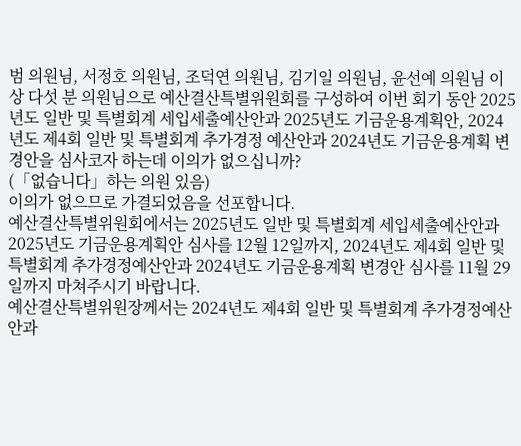범 의원님, 서정호 의원님, 조덕연 의원님, 김기일 의원님, 윤선예 의원님 이상 다섯 분 의원님으로 예산결산특별위원회를 구성하여 이번 회기 동안 2025년도 일반 및 특별회계 세입세출예산안과 2025년도 기금운용계획안, 2024년도 제4회 일반 및 특별회계 추가경정 예산안과 2024년도 기금운용계획 변경안을 심사코자 하는데 이의가 없으십니까?
(「없습니다」하는 의원 있음)
이의가 없으므로 가결되었음을 선포합니다.
예산결산특별위원회에서는 2025년도 일반 및 특별회계 세입세출예산안과 2025년도 기금운용계획안 심사를 12월 12일까지, 2024년도 제4회 일반 및 특별회계 추가경정예산안과 2024년도 기금운용계획 변경안 심사를 11월 29일까지 마쳐주시기 바랍니다.
예산결산특별위원장께서는 2024년도 제4회 일반 및 특별회계 추가경정예산안과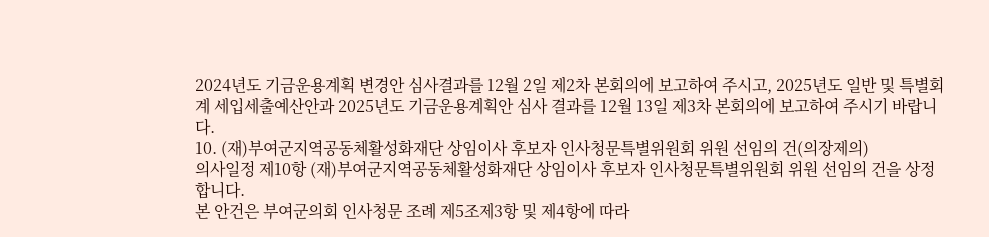2024년도 기금운용계획 변경안 심사결과를 12월 2일 제2차 본회의에 보고하여 주시고, 2025년도 일반 및 특별회계 세입세출예산안과 2025년도 기금운용계획안 심사 결과를 12월 13일 제3차 본회의에 보고하여 주시기 바랍니다.
10. (재)부여군지역공동체활성화재단 상임이사 후보자 인사청문특별위원회 위원 선임의 건(의장제의)
의사일정 제10항 (재)부여군지역공동체활성화재단 상임이사 후보자 인사청문특별위원회 위원 선임의 건을 상정합니다.
본 안건은 부여군의회 인사청문 조례 제5조제3항 및 제4항에 따라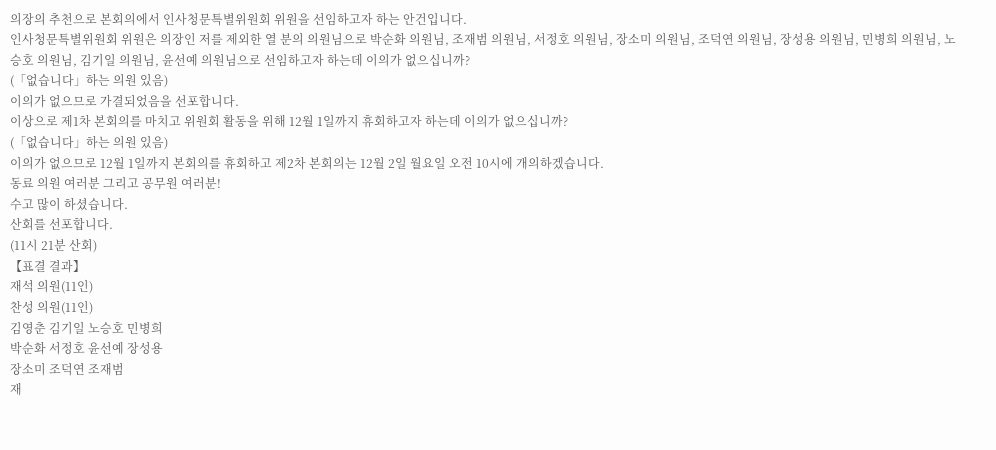의장의 추천으로 본회의에서 인사청문특별위원회 위원을 선임하고자 하는 안건입니다.
인사청문특별위원회 위원은 의장인 저를 제외한 열 분의 의원님으로 박순화 의원님, 조재범 의원님, 서정호 의원님, 장소미 의원님, 조덕연 의원님, 장성용 의원님, 민병희 의원님, 노승호 의원님, 김기일 의원님, 윤선예 의원님으로 선임하고자 하는데 이의가 없으십니까?
(「없습니다」하는 의원 있음)
이의가 없으므로 가결되었음을 선포합니다.
이상으로 제1차 본회의를 마치고 위원회 활동을 위해 12월 1일까지 휴회하고자 하는데 이의가 없으십니까?
(「없습니다」하는 의원 있음)
이의가 없으므로 12월 1일까지 본회의를 휴회하고 제2차 본회의는 12월 2일 월요일 오전 10시에 개의하겠습니다.
동료 의원 여러분 그리고 공무원 여러분!
수고 많이 하셨습니다.
산회를 선포합니다.
(11시 21분 산회)
【표결 결과】
재석 의원(11인)
찬성 의원(11인)
김영춘 김기일 노승호 민병희
박순화 서정호 윤선예 장성용
장소미 조덕연 조재범
재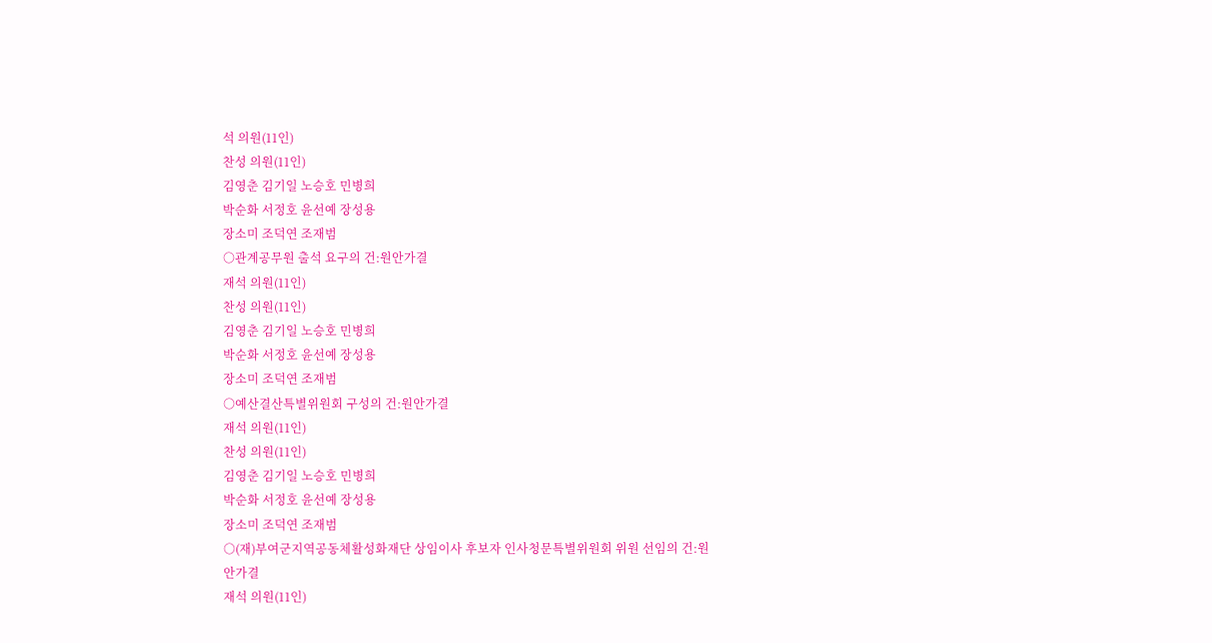석 의원(11인)
찬성 의원(11인)
김영춘 김기일 노승호 민병희
박순화 서정호 윤선예 장성용
장소미 조덕연 조재범
○관계공무원 출석 요구의 건:원안가결
재석 의원(11인)
찬성 의원(11인)
김영춘 김기일 노승호 민병희
박순화 서정호 윤선예 장성용
장소미 조덕연 조재범
○예산결산특별위원회 구성의 건:원안가결
재석 의원(11인)
찬성 의원(11인)
김영춘 김기일 노승호 민병희
박순화 서정호 윤선예 장성용
장소미 조덕연 조재범
○(재)부여군지역공동체활성화재단 상임이사 후보자 인사청문특별위원회 위원 선임의 건:원안가결
재석 의원(11인)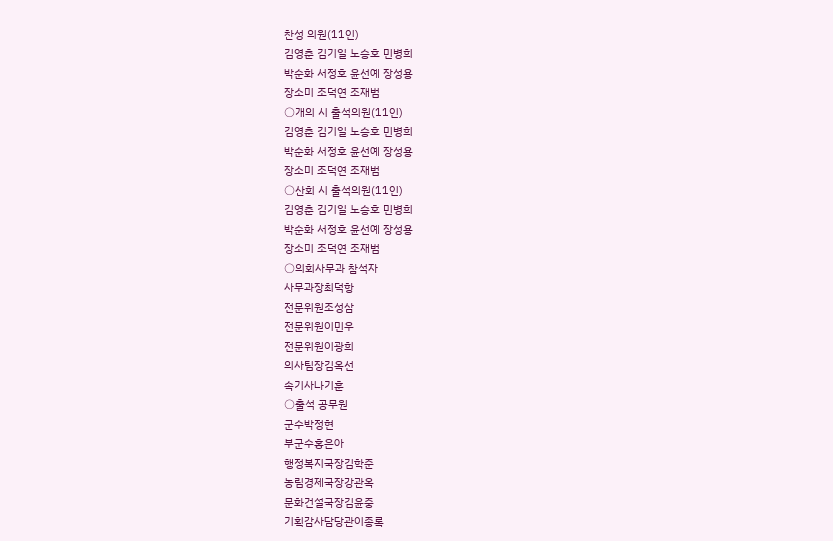찬성 의원(11인)
김영춘 김기일 노승호 민병희
박순화 서정호 윤선예 장성용
장소미 조덕연 조재범
○개의 시 출석의원(11인)
김영춘 김기일 노승호 민병희
박순화 서정호 윤선예 장성용
장소미 조덕연 조재범
○산회 시 출석의원(11인)
김영춘 김기일 노승호 민병희
박순화 서정호 윤선예 장성용
장소미 조덕연 조재범
○의회사무과 참석자
사무과장최덕항
전문위원조성삼
전문위원이민우
전문위원이광희
의사팀장김옥선
속기사나기훈
○출석 공무원
군수박정현
부군수홍은아
행정복지국장김학준
농림경제국장강관옥
문화건설국장김윤중
기획감사담당관이종록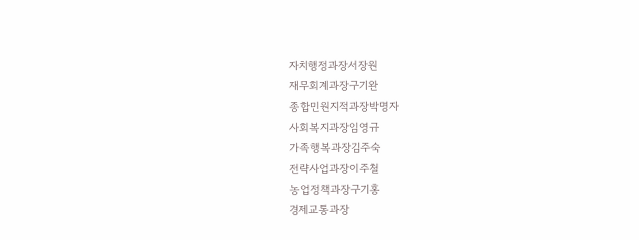자치행정과장서장원
재무회계과장구기완
종합민원지적과장박명자
사회복지과장임영규
가족행복과장김주숙
전략사업과장이주철
농업정책과장구기홍
경제교통과장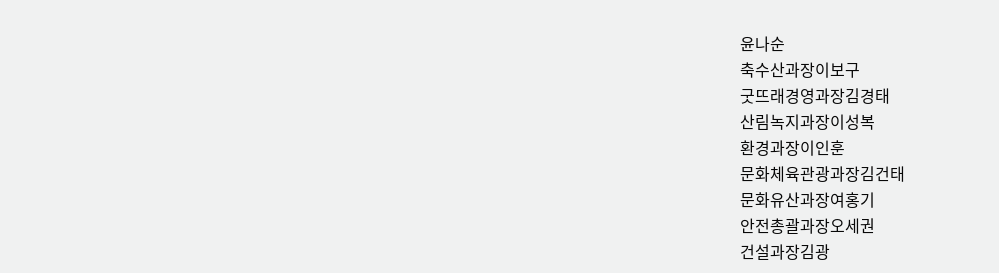윤나순
축수산과장이보구
굿뜨래경영과장김경태
산림녹지과장이성복
환경과장이인훈
문화체육관광과장김건태
문화유산과장여홍기
안전총괄과장오세권
건설과장김광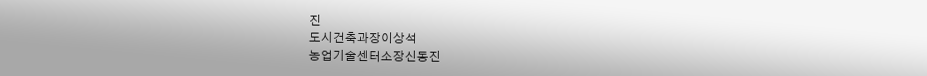진
도시건축과장이상석
농업기술센터소장신동진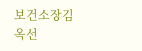보건소장김옥선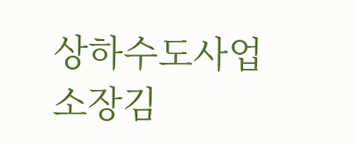상하수도사업소장김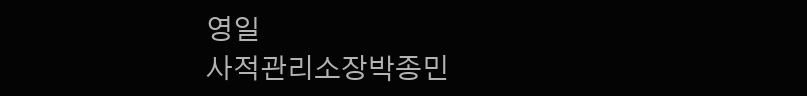영일
사적관리소장박종민